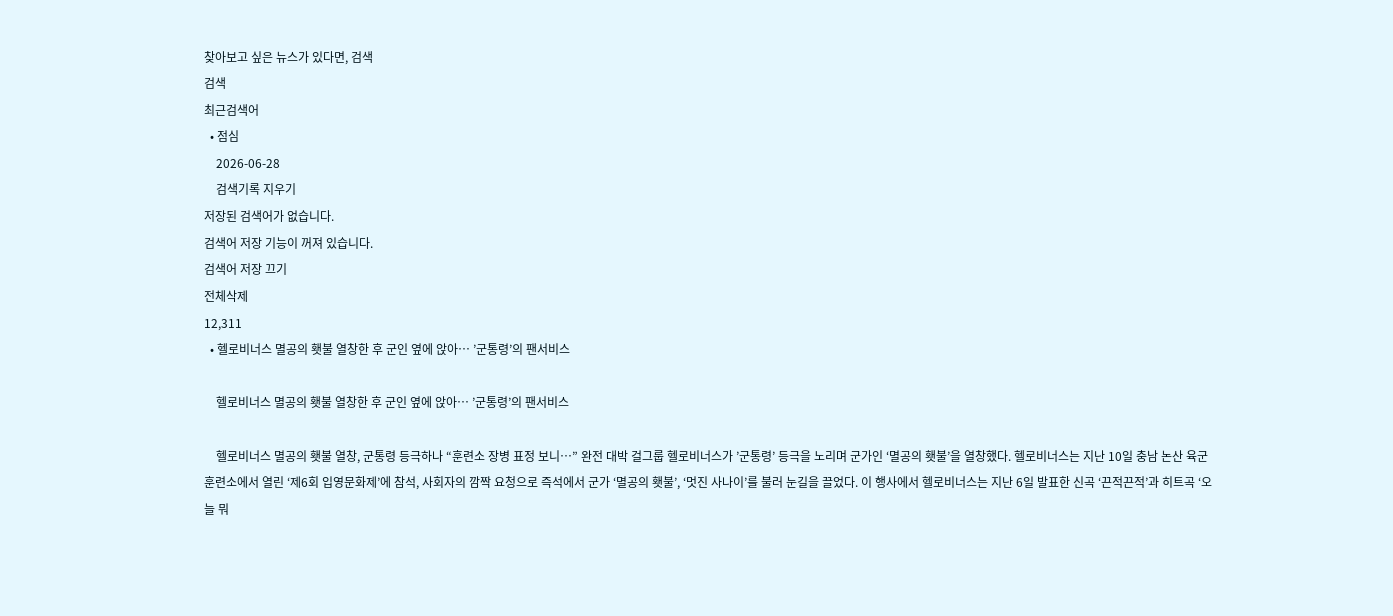찾아보고 싶은 뉴스가 있다면, 검색
검색
최근검색어
  • 점심
    2026-06-28
    검색기록 지우기
저장된 검색어가 없습니다.
검색어 저장 기능이 꺼져 있습니다.
검색어 저장 끄기
전체삭제
12,311
  • 헬로비너스 멸공의 횃불 열창한 후 군인 옆에 앉아… ’군통령’의 팬서비스

    헬로비너스 멸공의 횃불 열창한 후 군인 옆에 앉아… ’군통령’의 팬서비스

    헬로비너스 멸공의 횃불 열창, 군통령 등극하나 “훈련소 장병 표정 보니…” 완전 대박 걸그룹 헬로비너스가 ’군통령’ 등극을 노리며 군가인 ‘멸공의 횃불’을 열창했다. 헬로비너스는 지난 10일 충남 논산 육군훈련소에서 열린 ‘제6회 입영문화제’에 참석, 사회자의 깜짝 요청으로 즉석에서 군가 ‘멸공의 횃불’, ‘멋진 사나이’를 불러 눈길을 끌었다. 이 행사에서 헬로비너스는 지난 6일 발표한 신곡 ‘끈적끈적’과 히트곡 ‘오늘 뭐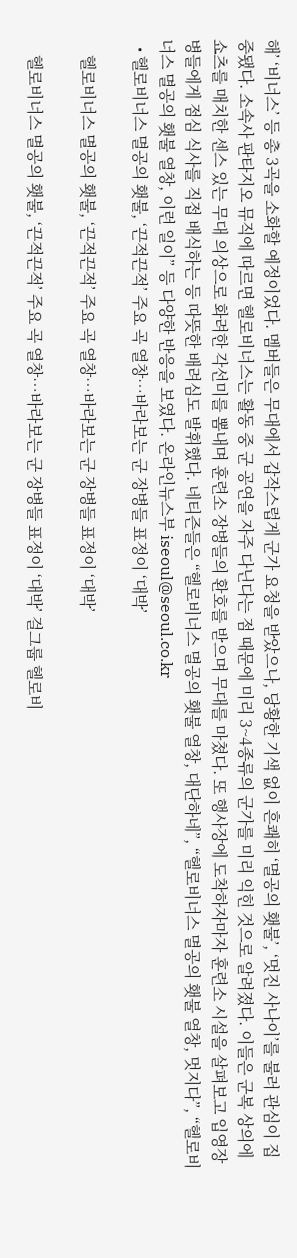해’ ‘비너스’ 등 총 3곡을 소화할 예정이었다. 멤버들은 무대에서 갑작스럽게 군가 요청을 받았으나, 당황한 기색 없이 흔쾌히 ‘멸공의 횃불’, ‘멋진 사나이’를 불러 관심이 집중됐다. 소속사 판타지오 뮤직에 따르면 헬로비너스는 활동 중 군 공연을 자주 다닌다는 점 때문에 미리 3~4종류의 군가를 미리 익힌 것으로 알려졌다. 이들은 군복 상의에 쇼츠를 매치한 센스 있는 무대 의상으로 화려한 각선미를 뽐내며 훈련소 장병들의 환호를 받으며 무대를 마쳤다. 또 행사장에 도착하자마자 훈련소 시설을 살펴보고 입영장병들에게 점심 식사를 직접 배식하는 등 따뜻한 배려심도 발휘했다. 네티즌들은 “헬로비너스 멸공의 횃불 열창, 대단하네”, “헬로비너스 멸공의 횃불 열창, 멋지다”, “헬로비너스 멸공의 횃불 열창, 이런 일이” 등 다양한 반응을 보였다. 온라인뉴스부 iseoul@seoul.co.kr
  • 헬로비너스 멸공의 횃불, ‘끈적끈적’ 주요 곡 열창…바라보는 군 장병들 표정이 ‘대박’

    헬로비너스 멸공의 횃불, ‘끈적끈적’ 주요 곡 열창…바라보는 군 장병들 표정이 ‘대박’

    헬로비너스 멸공의 횃불, ‘끈적끈적’ 주요 곡 열창…바라보는 군 장병들 표정이 ‘대박’ 걸그룹 헬로비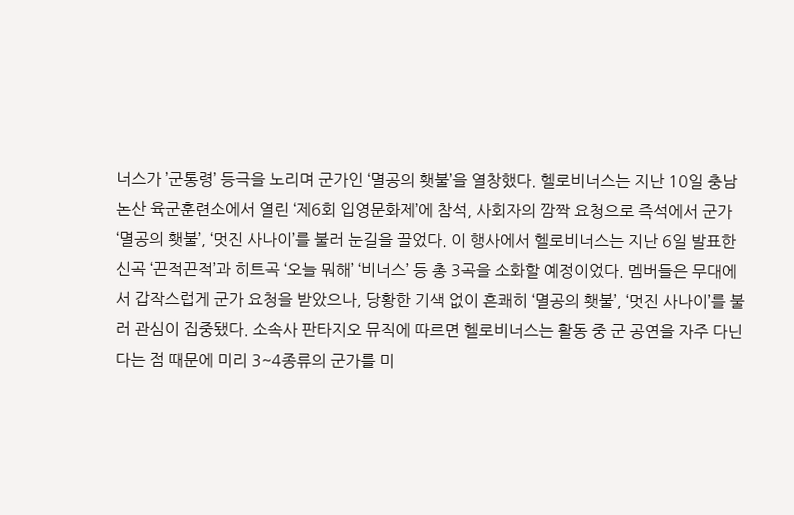너스가 ’군통령’ 등극을 노리며 군가인 ‘멸공의 횃불’을 열창했다. 헬로비너스는 지난 10일 충남 논산 육군훈련소에서 열린 ‘제6회 입영문화제’에 참석, 사회자의 깜짝 요청으로 즉석에서 군가 ‘멸공의 횃불’, ‘멋진 사나이’를 불러 눈길을 끌었다. 이 행사에서 헬로비너스는 지난 6일 발표한 신곡 ‘끈적끈적’과 히트곡 ‘오늘 뭐해’ ‘비너스’ 등 총 3곡을 소화할 예정이었다. 멤버들은 무대에서 갑작스럽게 군가 요청을 받았으나, 당황한 기색 없이 흔쾌히 ‘멸공의 횃불’, ‘멋진 사나이’를 불러 관심이 집중됐다. 소속사 판타지오 뮤직에 따르면 헬로비너스는 활동 중 군 공연을 자주 다닌다는 점 때문에 미리 3~4종류의 군가를 미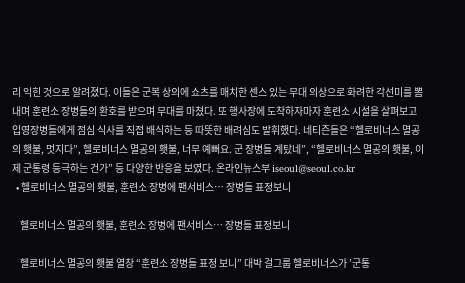리 익힌 것으로 알려졌다. 이들은 군복 상의에 쇼츠를 매치한 센스 있는 무대 의상으로 화려한 각선미를 뽐내며 훈련소 장병들의 환호를 받으며 무대를 마쳤다. 또 행사장에 도착하자마자 훈련소 시설을 살펴보고 입영장병들에게 점심 식사를 직접 배식하는 등 따뜻한 배려심도 발휘했다. 네티즌들은 “헬로비너스 멸공의 횃불, 멋지다”, 헬로비너스 멸공의 횃불, 너무 예뻐요. 군 장병들 계탔네”, “헬로비너스 멸공의 횃불, 이제 군통령 등극하는 건가” 등 다양한 반응을 보였다. 온라인뉴스부 iseoul@seoul.co.kr
  • 헬로비너스 멸공의 횃불, 훈련소 장병에 팬서비스… 장병들 표정보니

    헬로비너스 멸공의 횃불, 훈련소 장병에 팬서비스… 장병들 표정보니

    헬로비너스 멸공의 횃불 열창 “훈련소 장병들 표정 보니” 대박 걸그룹 헬로비너스가 ’군통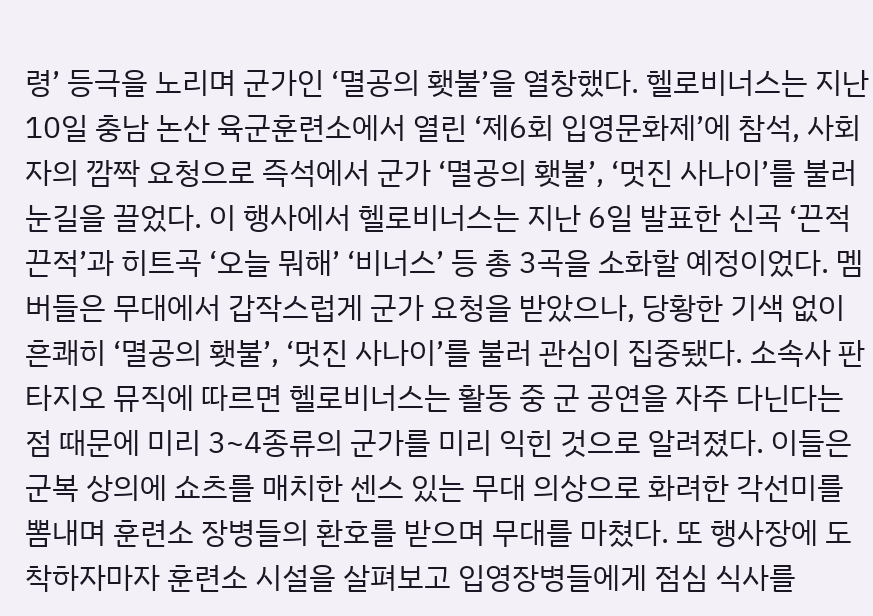령’ 등극을 노리며 군가인 ‘멸공의 횃불’을 열창했다. 헬로비너스는 지난 10일 충남 논산 육군훈련소에서 열린 ‘제6회 입영문화제’에 참석, 사회자의 깜짝 요청으로 즉석에서 군가 ‘멸공의 횃불’, ‘멋진 사나이’를 불러 눈길을 끌었다. 이 행사에서 헬로비너스는 지난 6일 발표한 신곡 ‘끈적끈적’과 히트곡 ‘오늘 뭐해’ ‘비너스’ 등 총 3곡을 소화할 예정이었다. 멤버들은 무대에서 갑작스럽게 군가 요청을 받았으나, 당황한 기색 없이 흔쾌히 ‘멸공의 횃불’, ‘멋진 사나이’를 불러 관심이 집중됐다. 소속사 판타지오 뮤직에 따르면 헬로비너스는 활동 중 군 공연을 자주 다닌다는 점 때문에 미리 3~4종류의 군가를 미리 익힌 것으로 알려졌다. 이들은 군복 상의에 쇼츠를 매치한 센스 있는 무대 의상으로 화려한 각선미를 뽐내며 훈련소 장병들의 환호를 받으며 무대를 마쳤다. 또 행사장에 도착하자마자 훈련소 시설을 살펴보고 입영장병들에게 점심 식사를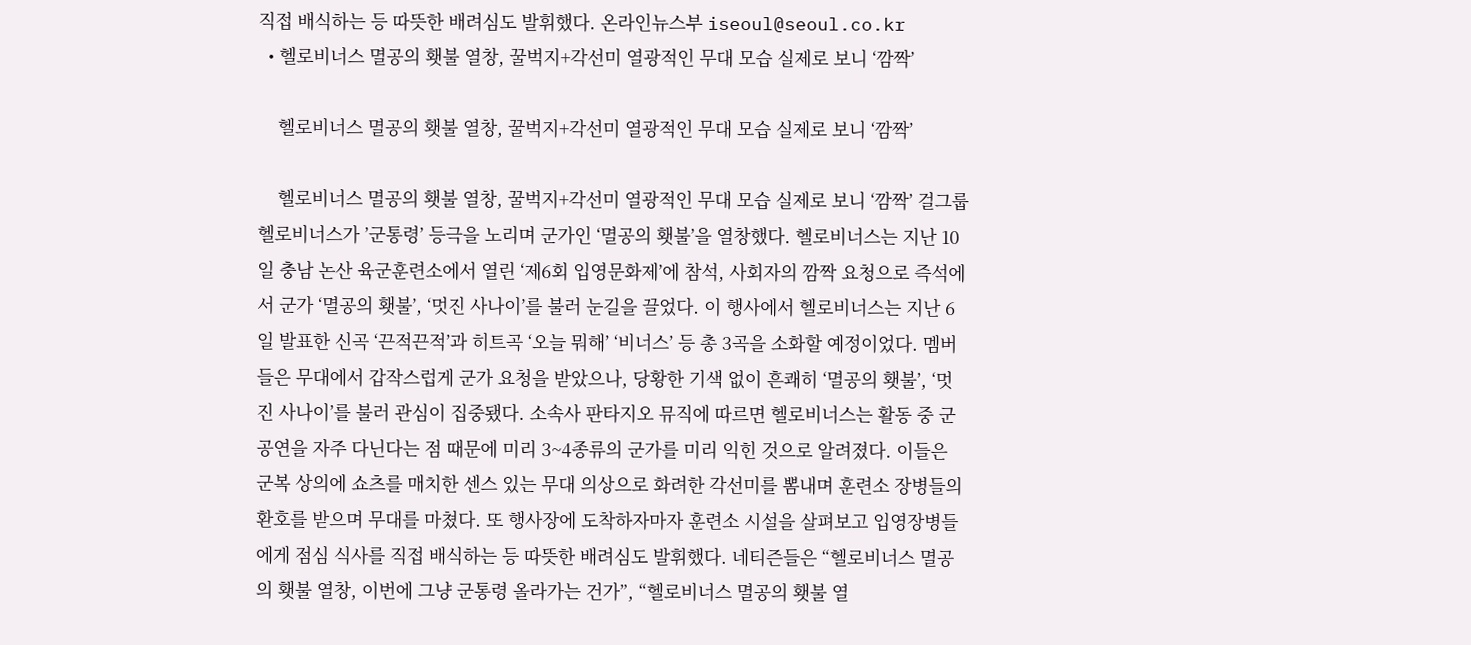직접 배식하는 등 따뜻한 배려심도 발휘했다. 온라인뉴스부 iseoul@seoul.co.kr
  • 헬로비너스 멸공의 횃불 열창, 꿀벅지+각선미 열광적인 무대 모습 실제로 보니 ‘깜짝’

    헬로비너스 멸공의 횃불 열창, 꿀벅지+각선미 열광적인 무대 모습 실제로 보니 ‘깜짝’

    헬로비너스 멸공의 횃불 열창, 꿀벅지+각선미 열광적인 무대 모습 실제로 보니 ‘깜짝’ 걸그룹 헬로비너스가 ’군통령’ 등극을 노리며 군가인 ‘멸공의 횃불’을 열창했다. 헬로비너스는 지난 10일 충남 논산 육군훈련소에서 열린 ‘제6회 입영문화제’에 참석, 사회자의 깜짝 요청으로 즉석에서 군가 ‘멸공의 횃불’, ‘멋진 사나이’를 불러 눈길을 끌었다. 이 행사에서 헬로비너스는 지난 6일 발표한 신곡 ‘끈적끈적’과 히트곡 ‘오늘 뭐해’ ‘비너스’ 등 총 3곡을 소화할 예정이었다. 멤버들은 무대에서 갑작스럽게 군가 요청을 받았으나, 당황한 기색 없이 흔쾌히 ‘멸공의 횃불’, ‘멋진 사나이’를 불러 관심이 집중됐다. 소속사 판타지오 뮤직에 따르면 헬로비너스는 활동 중 군 공연을 자주 다닌다는 점 때문에 미리 3~4종류의 군가를 미리 익힌 것으로 알려졌다. 이들은 군복 상의에 쇼츠를 매치한 센스 있는 무대 의상으로 화려한 각선미를 뽐내며 훈련소 장병들의 환호를 받으며 무대를 마쳤다. 또 행사장에 도착하자마자 훈련소 시설을 살펴보고 입영장병들에게 점심 식사를 직접 배식하는 등 따뜻한 배려심도 발휘했다. 네티즌들은 “헬로비너스 멸공의 횃불 열창, 이번에 그냥 군통령 올라가는 건가”, “헬로비너스 멸공의 횃불 열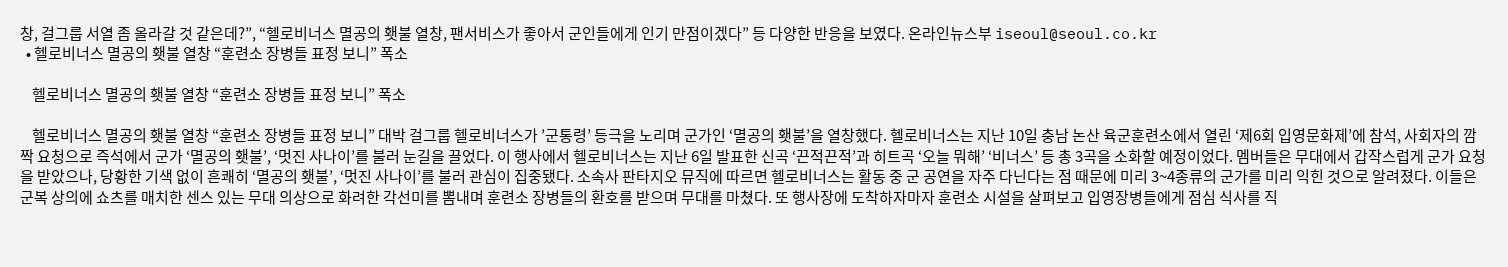창, 걸그룹 서열 좀 올라갈 것 같은데?”, “헬로비너스 멸공의 횃불 열창, 팬서비스가 좋아서 군인들에게 인기 만점이겠다” 등 다양한 반응을 보였다. 온라인뉴스부 iseoul@seoul.co.kr
  • 헬로비너스 멸공의 횃불 열창 “훈련소 장병들 표정 보니” 폭소

    헬로비너스 멸공의 횃불 열창 “훈련소 장병들 표정 보니” 폭소

    헬로비너스 멸공의 횃불 열창 “훈련소 장병들 표정 보니” 대박 걸그룹 헬로비너스가 ’군통령’ 등극을 노리며 군가인 ‘멸공의 횃불’을 열창했다. 헬로비너스는 지난 10일 충남 논산 육군훈련소에서 열린 ‘제6회 입영문화제’에 참석, 사회자의 깜짝 요청으로 즉석에서 군가 ‘멸공의 횃불’, ‘멋진 사나이’를 불러 눈길을 끌었다. 이 행사에서 헬로비너스는 지난 6일 발표한 신곡 ‘끈적끈적’과 히트곡 ‘오늘 뭐해’ ‘비너스’ 등 총 3곡을 소화할 예정이었다. 멤버들은 무대에서 갑작스럽게 군가 요청을 받았으나, 당황한 기색 없이 흔쾌히 ‘멸공의 횃불’, ‘멋진 사나이’를 불러 관심이 집중됐다. 소속사 판타지오 뮤직에 따르면 헬로비너스는 활동 중 군 공연을 자주 다닌다는 점 때문에 미리 3~4종류의 군가를 미리 익힌 것으로 알려졌다. 이들은 군복 상의에 쇼츠를 매치한 센스 있는 무대 의상으로 화려한 각선미를 뽐내며 훈련소 장병들의 환호를 받으며 무대를 마쳤다. 또 행사장에 도착하자마자 훈련소 시설을 살펴보고 입영장병들에게 점심 식사를 직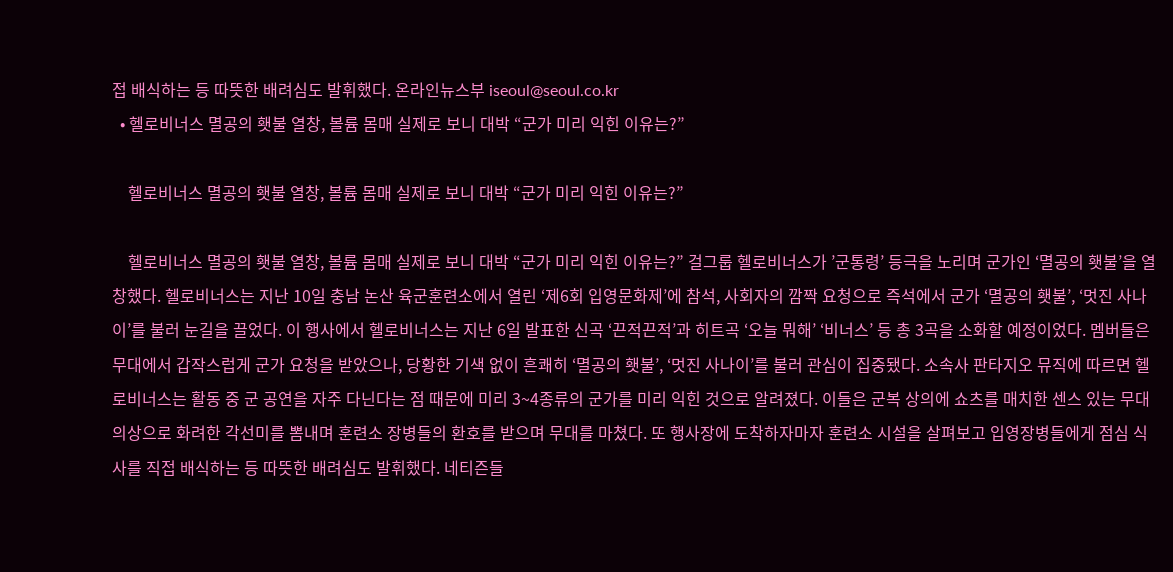접 배식하는 등 따뜻한 배려심도 발휘했다. 온라인뉴스부 iseoul@seoul.co.kr
  • 헬로비너스 멸공의 횃불 열창, 볼륨 몸매 실제로 보니 대박 “군가 미리 익힌 이유는?”

    헬로비너스 멸공의 횃불 열창, 볼륨 몸매 실제로 보니 대박 “군가 미리 익힌 이유는?”

    헬로비너스 멸공의 횃불 열창, 볼륨 몸매 실제로 보니 대박 “군가 미리 익힌 이유는?” 걸그룹 헬로비너스가 ’군통령’ 등극을 노리며 군가인 ‘멸공의 횃불’을 열창했다. 헬로비너스는 지난 10일 충남 논산 육군훈련소에서 열린 ‘제6회 입영문화제’에 참석, 사회자의 깜짝 요청으로 즉석에서 군가 ‘멸공의 횃불’, ‘멋진 사나이’를 불러 눈길을 끌었다. 이 행사에서 헬로비너스는 지난 6일 발표한 신곡 ‘끈적끈적’과 히트곡 ‘오늘 뭐해’ ‘비너스’ 등 총 3곡을 소화할 예정이었다. 멤버들은 무대에서 갑작스럽게 군가 요청을 받았으나, 당황한 기색 없이 흔쾌히 ‘멸공의 횃불’, ‘멋진 사나이’를 불러 관심이 집중됐다. 소속사 판타지오 뮤직에 따르면 헬로비너스는 활동 중 군 공연을 자주 다닌다는 점 때문에 미리 3~4종류의 군가를 미리 익힌 것으로 알려졌다. 이들은 군복 상의에 쇼츠를 매치한 센스 있는 무대 의상으로 화려한 각선미를 뽐내며 훈련소 장병들의 환호를 받으며 무대를 마쳤다. 또 행사장에 도착하자마자 훈련소 시설을 살펴보고 입영장병들에게 점심 식사를 직접 배식하는 등 따뜻한 배려심도 발휘했다. 네티즌들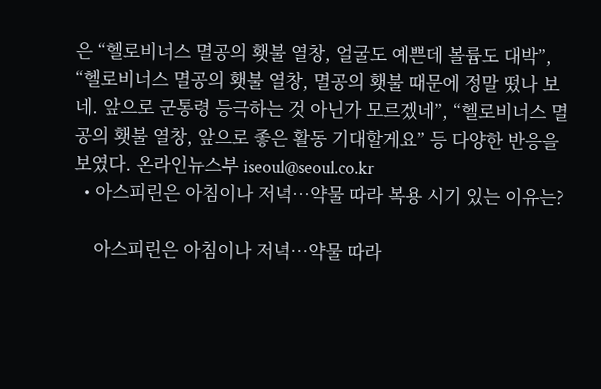은 “헬로비너스 멸공의 횃불 열창, 얼굴도 예쁜데 볼륨도 대박”, “헬로비너스 멸공의 횃불 열창, 멸공의 횃불 때문에 정말 떴나 보네. 앞으로 군통령 등극하는 것 아닌가 모르겠네”, “헬로비너스 멸공의 횃불 열창, 앞으로 좋은 활동 기대할게요” 등 다양한 반응을 보였다. 온라인뉴스부 iseoul@seoul.co.kr
  • 아스피린은 아침이나 저녁…약물 따라 복용 시기 있는 이유는?

    아스피린은 아침이나 저녁…약물 따라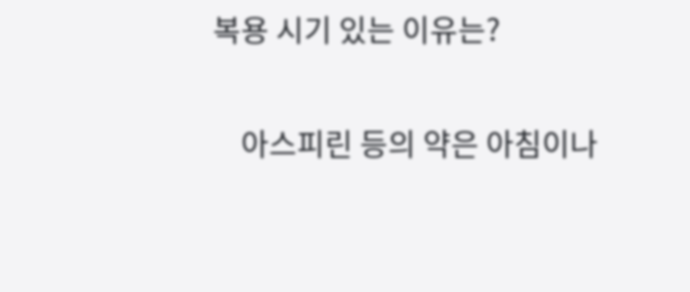복용 시기 있는 이유는?

    아스피린 등의 약은 아침이나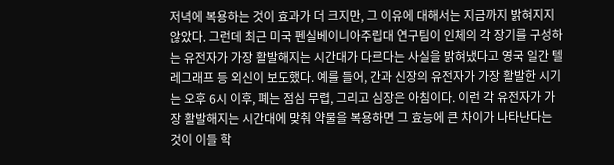저녁에 복용하는 것이 효과가 더 크지만, 그 이유에 대해서는 지금까지 밝혀지지 않았다. 그런데 최근 미국 펜실베이니아주립대 연구팀이 인체의 각 장기를 구성하는 유전자가 가장 활발해지는 시간대가 다르다는 사실을 밝혀냈다고 영국 일간 텔레그래프 등 외신이 보도했다. 예를 들어, 간과 신장의 유전자가 가장 활발한 시기는 오후 6시 이후, 폐는 점심 무렵, 그리고 심장은 아침이다. 이런 각 유전자가 가장 활발해지는 시간대에 맞춰 약물을 복용하면 그 효능에 큰 차이가 나타난다는 것이 이들 학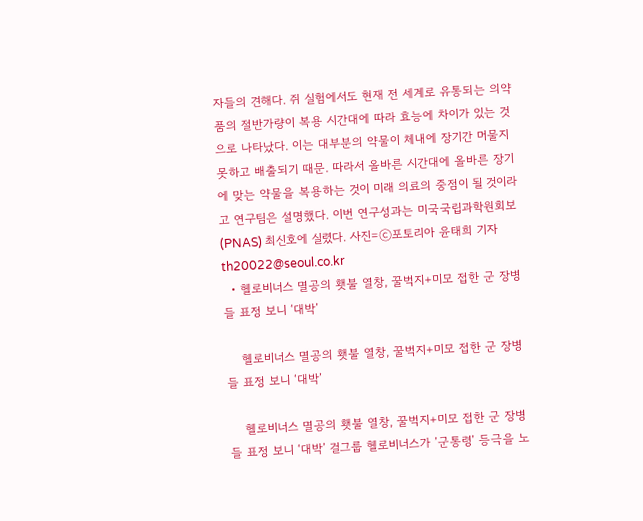자들의 견해다. 쥐 실험에서도 현재 전 세계로 유통되는 의약품의 절반가량이 복용 시간대에 따라 효능에 차이가 있는 것으로 나타났다. 이는 대부분의 약물이 체내에 장기간 머물지 못하고 배출되기 때문. 따라서 올바른 시간대에 올바른 장기에 맞는 약물을 복용하는 것이 미래 의료의 중점이 될 것이라고 연구팀은 설명했다. 이번 연구성과는 미국국립과학원회보(PNAS) 최신호에 실렸다. 사진=ⓒ포토리아 윤태희 기자 th20022@seoul.co.kr
  • 헬로비너스 멸공의 횃불 열창, 꿀벅지+미모 접한 군 장병들 표정 보니 ‘대박’

    헬로비너스 멸공의 횃불 열창, 꿀벅지+미모 접한 군 장병들 표정 보니 ‘대박’

    헬로비너스 멸공의 횃불 열창, 꿀벅지+미모 접한 군 장병들 표정 보니 ‘대박’ 걸그룹 헬로비너스가 ’군통령’ 등극을 노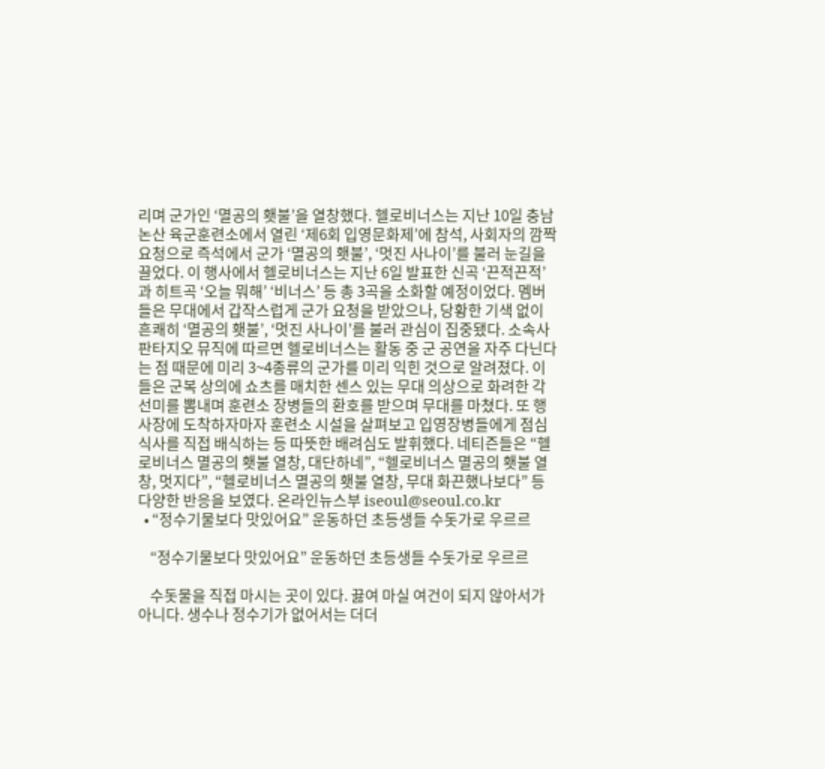리며 군가인 ‘멸공의 횃불’을 열창했다. 헬로비너스는 지난 10일 충남 논산 육군훈련소에서 열린 ‘제6회 입영문화제’에 참석, 사회자의 깜짝 요청으로 즉석에서 군가 ‘멸공의 횃불’, ‘멋진 사나이’를 불러 눈길을 끌었다. 이 행사에서 헬로비너스는 지난 6일 발표한 신곡 ‘끈적끈적’과 히트곡 ‘오늘 뭐해’ ‘비너스’ 등 총 3곡을 소화할 예정이었다. 멤버들은 무대에서 갑작스럽게 군가 요청을 받았으나, 당황한 기색 없이 흔쾌히 ‘멸공의 횃불’, ‘멋진 사나이’를 불러 관심이 집중됐다. 소속사 판타지오 뮤직에 따르면 헬로비너스는 활동 중 군 공연을 자주 다닌다는 점 때문에 미리 3~4종류의 군가를 미리 익힌 것으로 알려졌다. 이들은 군복 상의에 쇼츠를 매치한 센스 있는 무대 의상으로 화려한 각선미를 뽐내며 훈련소 장병들의 환호를 받으며 무대를 마쳤다. 또 행사장에 도착하자마자 훈련소 시설을 살펴보고 입영장병들에게 점심 식사를 직접 배식하는 등 따뜻한 배려심도 발휘했다. 네티즌들은 “헬로비너스 멸공의 횃불 열창, 대단하네”, “헬로비너스 멸공의 횃불 열창, 멋지다”, “헬로비너스 멸공의 횃불 열창, 무대 화끈했나보다” 등 다양한 반응을 보였다. 온라인뉴스부 iseoul@seoul.co.kr
  • “정수기물보다 맛있어요” 운동하던 초등생들 수돗가로 우르르

    “정수기물보다 맛있어요” 운동하던 초등생들 수돗가로 우르르

    수돗물을 직접 마시는 곳이 있다. 끓여 마실 여건이 되지 않아서가 아니다. 생수나 정수기가 없어서는 더더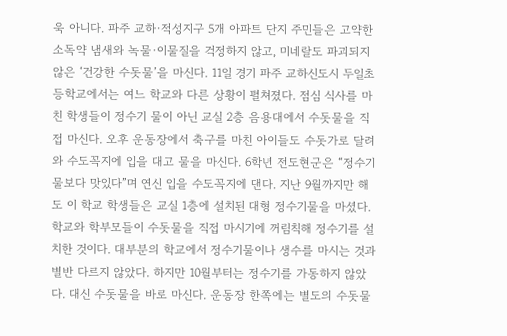욱 아니다. 파주 교하·적성지구 5개 아파트 단지 주민들은 고약한 소독약 냄새와 녹물·이물질을 걱정하지 않고, 미네랄도 파괴되지 않은 ‘건강한 수돗물’을 마신다. 11일 경기 파주 교하신도시 두일초등학교에서는 여느 학교와 다른 상황이 펼쳐졌다. 점심 식사를 마친 학생들이 정수기 물이 아닌 교실 2층 음용대에서 수돗물을 직접 마신다. 오후 운동장에서 축구를 마친 아이들도 수돗가로 달려와 수도꼭지에 입을 대고 물을 마신다. 6학년 전도현군은 “정수기물보다 맛있다”며 연신 입을 수도꼭지에 댄다. 지난 9월까지만 해도 이 학교 학생들은 교실 1층에 설치된 대형 정수기물을 마셨다. 학교와 학부모들이 수돗물을 직접 마시기에 꺼림칙해 정수기를 설치한 것이다. 대부분의 학교에서 정수기물이나 생수를 마시는 것과 별반 다르지 않았다. 하지만 10월부터는 정수기를 가동하지 않았다. 대신 수돗물을 바로 마신다. 운동장 한쪽에는 별도의 수돗물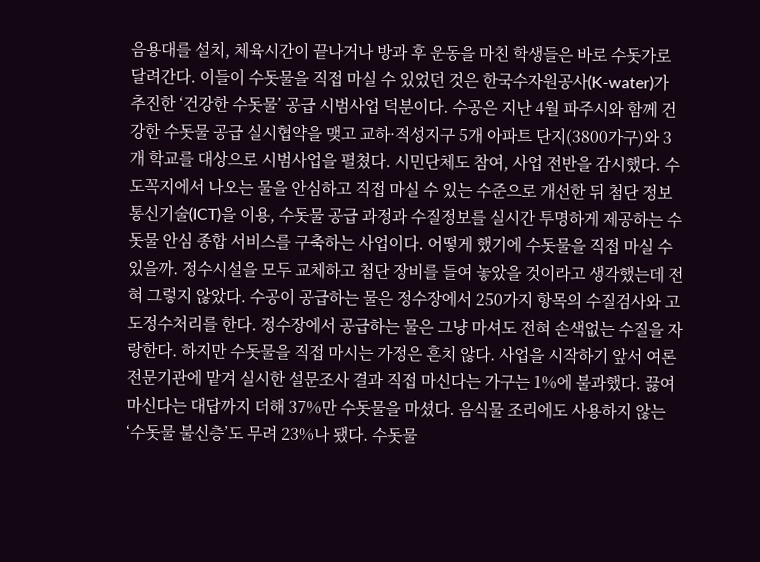음용대를 설치, 체육시간이 끝나거나 방과 후 운동을 마친 학생들은 바로 수돗가로 달려간다. 이들이 수돗물을 직접 마실 수 있었던 것은 한국수자원공사(K-water)가 추진한 ‘건강한 수돗물’ 공급 시범사업 덕분이다. 수공은 지난 4월 파주시와 함께 건강한 수돗물 공급 실시협약을 맺고 교하·적성지구 5개 아파트 단지(3800가구)와 3개 학교를 대상으로 시범사업을 펼쳤다. 시민단체도 참여, 사업 전반을 감시했다. 수도꼭지에서 나오는 물을 안심하고 직접 마실 수 있는 수준으로 개선한 뒤 첨단 정보통신기술(ICT)을 이용, 수돗물 공급 과정과 수질정보를 실시간 투명하게 제공하는 수돗물 안심 종합 서비스를 구축하는 사업이다. 어떻게 했기에 수돗물을 직접 마실 수 있을까. 정수시설을 모두 교체하고 첨단 장비를 들여 놓았을 것이라고 생각했는데 전혀 그렇지 않았다. 수공이 공급하는 물은 정수장에서 250가지 항목의 수질검사와 고도정수처리를 한다. 정수장에서 공급하는 물은 그냥 마셔도 전혀 손색없는 수질을 자랑한다. 하지만 수돗물을 직접 마시는 가정은 흔치 않다. 사업을 시작하기 앞서 여론 전문기관에 맡겨 실시한 설문조사 결과 직접 마신다는 가구는 1%에 불과했다. 끓여 마신다는 대답까지 더해 37%만 수돗물을 마셨다. 음식물 조리에도 사용하지 않는 ‘수돗물 불신층’도 무려 23%나 됐다. 수돗물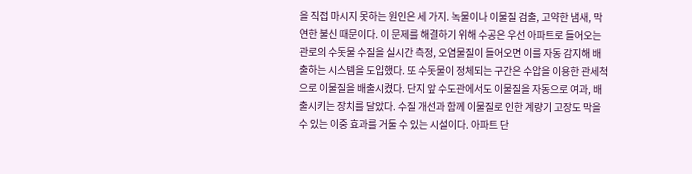을 직접 마시지 못하는 원인은 세 가지. 녹물이나 이물질 검출, 고약한 냄새, 막연한 불신 때문이다. 이 문제를 해결하기 위해 수공은 우선 아파트로 들어오는 관로의 수돗물 수질을 실시간 측정, 오염물질이 들어오면 이를 자동 감지해 배출하는 시스템을 도입했다. 또 수돗물이 정체되는 구간은 수압을 이용한 관세척으로 이물질을 배출시켰다. 단지 앞 수도관에서도 이물질을 자동으로 여과, 배출시키는 장치를 달았다. 수질 개선과 함께 이물질로 인한 계량기 고장도 막을 수 있는 이중 효과를 거둘 수 있는 시설이다. 아파트 단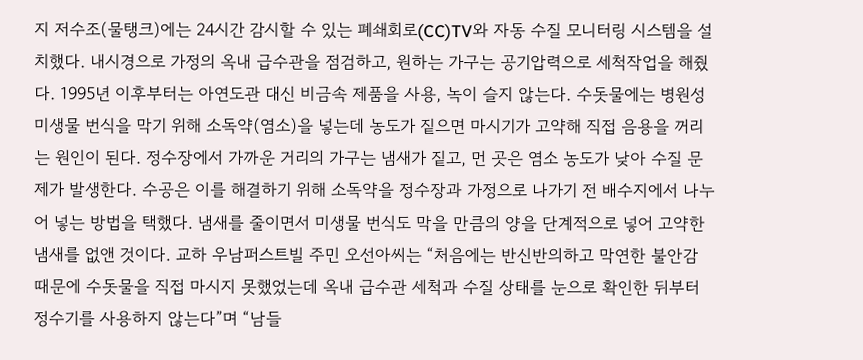지 저수조(물탱크)에는 24시간 감시할 수 있는 폐쇄회로(CC)TV와 자동 수질 모니터링 시스템을 설치했다. 내시경으로 가정의 옥내 급수관을 점검하고, 원하는 가구는 공기압력으로 세척작업을 해줬다. 1995년 이후부터는 아연도관 대신 비금속 제품을 사용, 녹이 슬지 않는다. 수돗물에는 병원성 미생물 번식을 막기 위해 소독약(염소)을 넣는데 농도가 짙으면 마시기가 고약해 직접 음용을 꺼리는 원인이 된다. 정수장에서 가까운 거리의 가구는 냄새가 짙고, 먼 곳은 염소 농도가 낮아 수질 문제가 발생한다. 수공은 이를 해결하기 위해 소독약을 정수장과 가정으로 나가기 전 배수지에서 나누어 넣는 방법을 택했다. 냄새를 줄이면서 미생물 번식도 막을 만큼의 양을 단계적으로 넣어 고약한 냄새를 없앤 것이다. 교하 우남퍼스트빌 주민 오선아씨는 “처음에는 반신반의하고 막연한 불안감 때문에 수돗물을 직접 마시지 못했었는데 옥내 급수관 세척과 수질 상태를 눈으로 확인한 뒤부터 정수기를 사용하지 않는다”며 “남들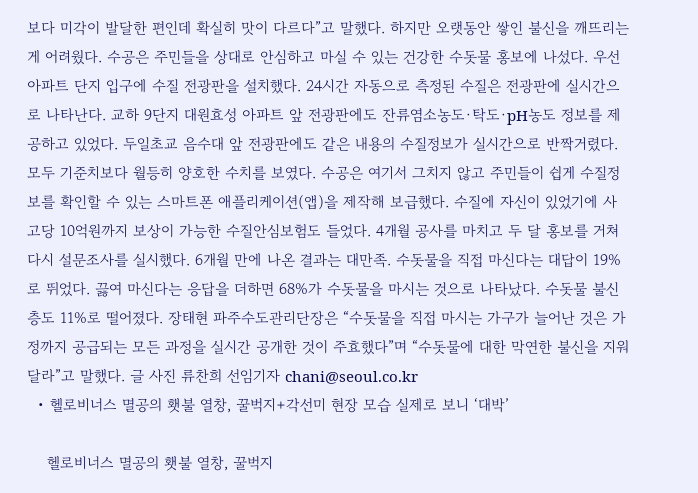보다 미각이 발달한 편인데 확실히 맛이 다르다”고 말했다. 하지만 오랫동안 쌓인 불신을 깨뜨리는 게 어려웠다. 수공은 주민들을 상대로 안심하고 마실 수 있는 건강한 수돗물 홍보에 나섰다. 우선 아파트 단지 입구에 수질 전광판을 설치했다. 24시간 자동으로 측정된 수질은 전광판에 실시간으로 나타난다. 교하 9단지 대원효성 아파트 앞 전광판에도 잔류염소농도·탁도·pH농도 정보를 제공하고 있었다. 두일초교 음수대 앞 전광판에도 같은 내용의 수질정보가 실시간으로 반짝거렸다. 모두 기준치보다 월등히 양호한 수치를 보였다. 수공은 여기서 그치지 않고 주민들이 쉽게 수질정보를 확인할 수 있는 스마트폰 애플리케이션(앱)을 제작해 보급했다. 수질에 자신이 있었기에 사고당 10억원까지 보상이 가능한 수질안심보험도 들었다. 4개월 공사를 마치고 두 달 홍보를 거쳐 다시 설문조사를 실시했다. 6개월 만에 나온 결과는 대만족. 수돗물을 직접 마신다는 대답이 19%로 뛰었다. 끓여 마신다는 응답을 더하면 68%가 수돗물을 마시는 것으로 나타났다. 수돗물 불신층도 11%로 떨어졌다. 장태현 파주수도관리단장은 “수돗물을 직접 마시는 가구가 늘어난 것은 가정까지 공급되는 모든 과정을 실시간 공개한 것이 주효했다”며 “수돗물에 대한 막연한 불신을 지워 달라”고 말했다. 글 사진 류찬희 선임기자 chani@seoul.co.kr
  • 헬로비너스 멸공의 횃불 열창, 꿀벅지+각선미 현장 모습 실제로 보니 ‘대박’

    헬로비너스 멸공의 횃불 열창, 꿀벅지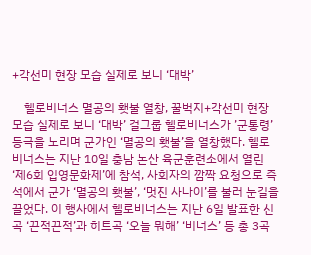+각선미 현장 모습 실제로 보니 ‘대박’

    헬로비너스 멸공의 횃불 열창, 꿀벅지+각선미 현장 모습 실제로 보니 ‘대박’ 걸그룹 헬로비너스가 ’군통령’ 등극을 노리며 군가인 ‘멸공의 횃불’을 열창했다. 헬로비너스는 지난 10일 충남 논산 육군훈련소에서 열린 ‘제6회 입영문화제’에 참석, 사회자의 깜짝 요청으로 즉석에서 군가 ‘멸공의 횃불’, ‘멋진 사나이’를 불러 눈길을 끌었다. 이 행사에서 헬로비너스는 지난 6일 발표한 신곡 ‘끈적끈적’과 히트곡 ‘오늘 뭐해’ ‘비너스’ 등 총 3곡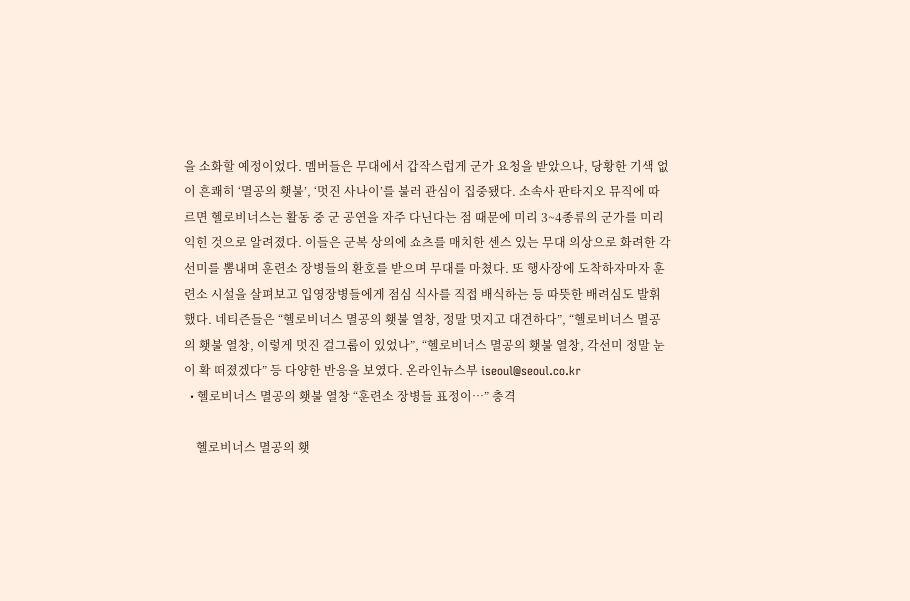을 소화할 예정이었다. 멤버들은 무대에서 갑작스럽게 군가 요청을 받았으나, 당황한 기색 없이 흔쾌히 ‘멸공의 횃불’, ‘멋진 사나이’를 불러 관심이 집중됐다. 소속사 판타지오 뮤직에 따르면 헬로비너스는 활동 중 군 공연을 자주 다닌다는 점 때문에 미리 3~4종류의 군가를 미리 익힌 것으로 알려졌다. 이들은 군복 상의에 쇼츠를 매치한 센스 있는 무대 의상으로 화려한 각선미를 뽐내며 훈련소 장병들의 환호를 받으며 무대를 마쳤다. 또 행사장에 도착하자마자 훈련소 시설을 살펴보고 입영장병들에게 점심 식사를 직접 배식하는 등 따뜻한 배려심도 발휘했다. 네티즌들은 “헬로비너스 멸공의 횃불 열창, 정말 멋지고 대견하다”, “헬로비너스 멸공의 횃불 열창, 이렇게 멋진 걸그룹이 있었나”, “헬로비너스 멸공의 횃불 열창, 각선미 정말 눈이 확 떠졌겠다” 등 다양한 반응을 보였다. 온라인뉴스부 iseoul@seoul.co.kr
  • 헬로비너스 멸공의 횃불 열창 “훈련소 장병들 표정이…” 충격

    헬로비너스 멸공의 횃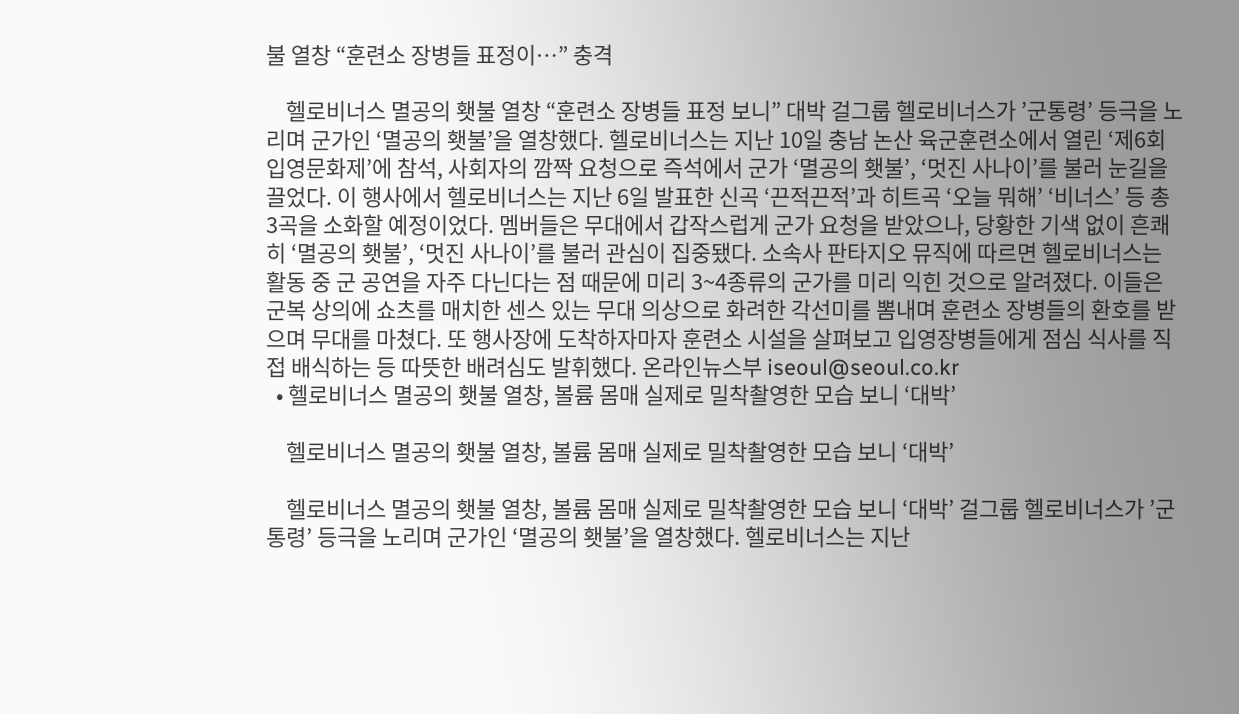불 열창 “훈련소 장병들 표정이…” 충격

    헬로비너스 멸공의 횃불 열창 “훈련소 장병들 표정 보니” 대박 걸그룹 헬로비너스가 ’군통령’ 등극을 노리며 군가인 ‘멸공의 횃불’을 열창했다. 헬로비너스는 지난 10일 충남 논산 육군훈련소에서 열린 ‘제6회 입영문화제’에 참석, 사회자의 깜짝 요청으로 즉석에서 군가 ‘멸공의 횃불’, ‘멋진 사나이’를 불러 눈길을 끌었다. 이 행사에서 헬로비너스는 지난 6일 발표한 신곡 ‘끈적끈적’과 히트곡 ‘오늘 뭐해’ ‘비너스’ 등 총 3곡을 소화할 예정이었다. 멤버들은 무대에서 갑작스럽게 군가 요청을 받았으나, 당황한 기색 없이 흔쾌히 ‘멸공의 횃불’, ‘멋진 사나이’를 불러 관심이 집중됐다. 소속사 판타지오 뮤직에 따르면 헬로비너스는 활동 중 군 공연을 자주 다닌다는 점 때문에 미리 3~4종류의 군가를 미리 익힌 것으로 알려졌다. 이들은 군복 상의에 쇼츠를 매치한 센스 있는 무대 의상으로 화려한 각선미를 뽐내며 훈련소 장병들의 환호를 받으며 무대를 마쳤다. 또 행사장에 도착하자마자 훈련소 시설을 살펴보고 입영장병들에게 점심 식사를 직접 배식하는 등 따뜻한 배려심도 발휘했다. 온라인뉴스부 iseoul@seoul.co.kr
  • 헬로비너스 멸공의 횃불 열창, 볼륨 몸매 실제로 밀착촬영한 모습 보니 ‘대박’

    헬로비너스 멸공의 횃불 열창, 볼륨 몸매 실제로 밀착촬영한 모습 보니 ‘대박’

    헬로비너스 멸공의 횃불 열창, 볼륨 몸매 실제로 밀착촬영한 모습 보니 ‘대박’ 걸그룹 헬로비너스가 ’군통령’ 등극을 노리며 군가인 ‘멸공의 횃불’을 열창했다. 헬로비너스는 지난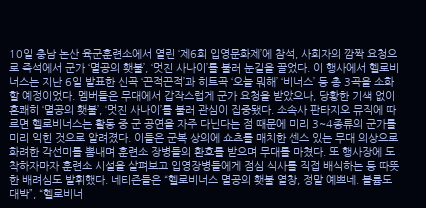10일 충남 논산 육군훈련소에서 열린 ‘제6회 입영문화제’에 참석, 사회자의 깜짝 요청으로 즉석에서 군가 ‘멸공의 횃불’, ‘멋진 사나이’를 불러 눈길을 끌었다. 이 행사에서 헬로비너스는 지난 6일 발표한 신곡 ‘끈적끈적’과 히트곡 ‘오늘 뭐해’ ‘비너스’ 등 총 3곡을 소화할 예정이었다. 멤버들은 무대에서 갑작스럽게 군가 요청을 받았으나, 당황한 기색 없이 흔쾌히 ‘멸공의 횃불’, ‘멋진 사나이’를 불러 관심이 집중됐다. 소속사 판타지오 뮤직에 따르면 헬로비너스는 활동 중 군 공연을 자주 다닌다는 점 때문에 미리 3~4종류의 군가를 미리 익힌 것으로 알려졌다. 이들은 군복 상의에 쇼츠를 매치한 센스 있는 무대 의상으로 화려한 각선미를 뽐내며 훈련소 장병들의 환호를 받으며 무대를 마쳤다. 또 행사장에 도착하자마자 훈련소 시설을 살펴보고 입영장병들에게 점심 식사를 직접 배식하는 등 따뜻한 배려심도 발휘했다. 네티즌들은 “헬로비너스 멸공의 횃불 열창, 정말 예쁘네. 볼륨도 대박”, “헬로비너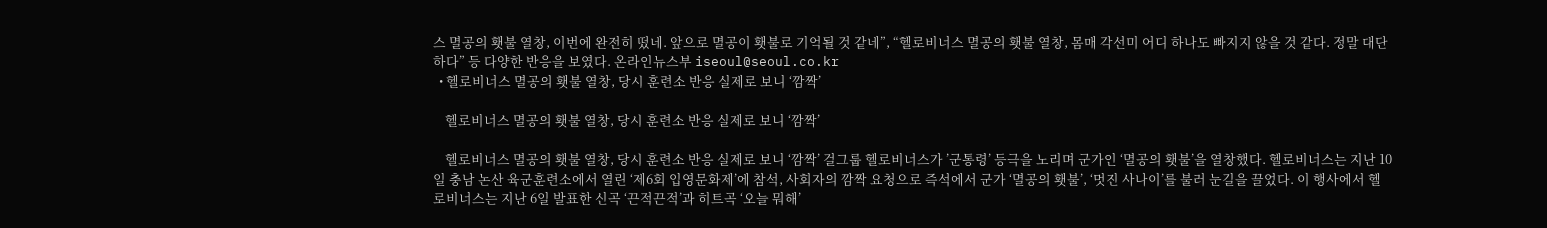스 멸공의 횃불 열창, 이번에 완전히 떴네. 앞으로 멸공이 횃불로 기억될 것 같네”, “헬로비너스 멸공의 횃불 열창, 몸매 각선미 어디 하나도 빠지지 않을 것 같다. 정말 대단하다” 등 다양한 반응을 보였다. 온라인뉴스부 iseoul@seoul.co.kr
  • 헬로비너스 멸공의 횃불 열창, 당시 훈련소 반응 실제로 보니 ‘깜짝’

    헬로비너스 멸공의 횃불 열창, 당시 훈련소 반응 실제로 보니 ‘깜짝’

    헬로비너스 멸공의 횃불 열창, 당시 훈련소 반응 실제로 보니 ‘깜짝’ 걸그룹 헬로비너스가 ’군통령’ 등극을 노리며 군가인 ‘멸공의 횃불’을 열창했다. 헬로비너스는 지난 10일 충남 논산 육군훈련소에서 열린 ‘제6회 입영문화제’에 참석, 사회자의 깜짝 요청으로 즉석에서 군가 ‘멸공의 횃불’, ‘멋진 사나이’를 불러 눈길을 끌었다. 이 행사에서 헬로비너스는 지난 6일 발표한 신곡 ‘끈적끈적’과 히트곡 ‘오늘 뭐해’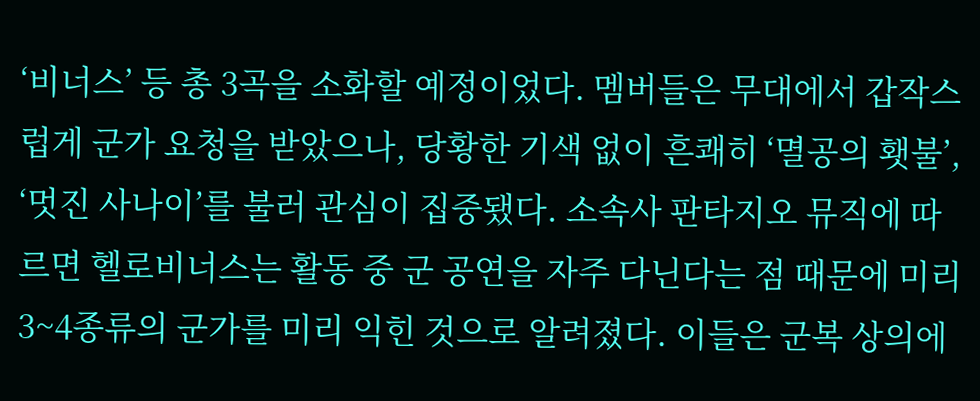‘비너스’ 등 총 3곡을 소화할 예정이었다. 멤버들은 무대에서 갑작스럽게 군가 요청을 받았으나, 당황한 기색 없이 흔쾌히 ‘멸공의 횃불’, ‘멋진 사나이’를 불러 관심이 집중됐다. 소속사 판타지오 뮤직에 따르면 헬로비너스는 활동 중 군 공연을 자주 다닌다는 점 때문에 미리 3~4종류의 군가를 미리 익힌 것으로 알려졌다. 이들은 군복 상의에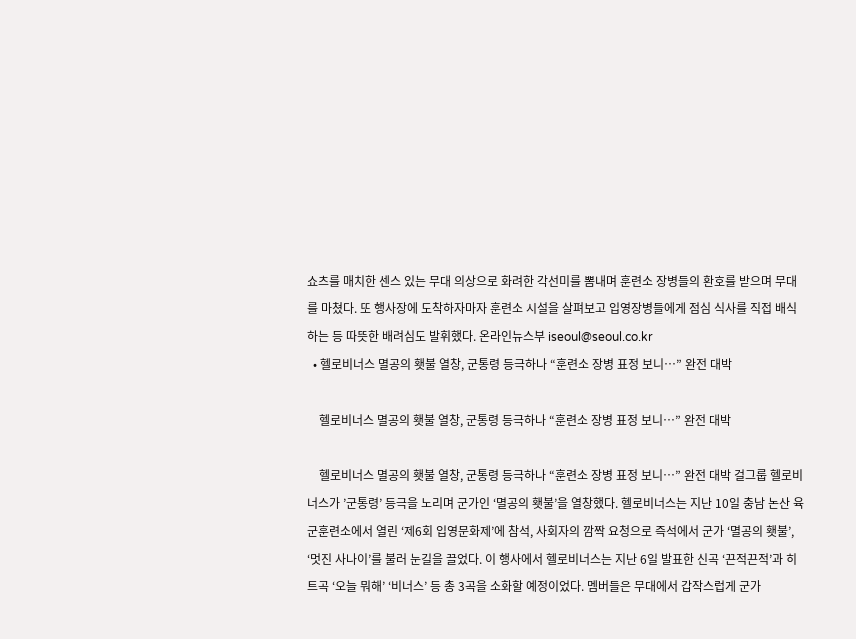쇼츠를 매치한 센스 있는 무대 의상으로 화려한 각선미를 뽐내며 훈련소 장병들의 환호를 받으며 무대를 마쳤다. 또 행사장에 도착하자마자 훈련소 시설을 살펴보고 입영장병들에게 점심 식사를 직접 배식하는 등 따뜻한 배려심도 발휘했다. 온라인뉴스부 iseoul@seoul.co.kr
  • 헬로비너스 멸공의 횃불 열창, 군통령 등극하나 “훈련소 장병 표정 보니…” 완전 대박

    헬로비너스 멸공의 횃불 열창, 군통령 등극하나 “훈련소 장병 표정 보니…” 완전 대박

    헬로비너스 멸공의 횃불 열창, 군통령 등극하나 “훈련소 장병 표정 보니…” 완전 대박 걸그룹 헬로비너스가 ’군통령’ 등극을 노리며 군가인 ‘멸공의 횃불’을 열창했다. 헬로비너스는 지난 10일 충남 논산 육군훈련소에서 열린 ‘제6회 입영문화제’에 참석, 사회자의 깜짝 요청으로 즉석에서 군가 ‘멸공의 횃불’, ‘멋진 사나이’를 불러 눈길을 끌었다. 이 행사에서 헬로비너스는 지난 6일 발표한 신곡 ‘끈적끈적’과 히트곡 ‘오늘 뭐해’ ‘비너스’ 등 총 3곡을 소화할 예정이었다. 멤버들은 무대에서 갑작스럽게 군가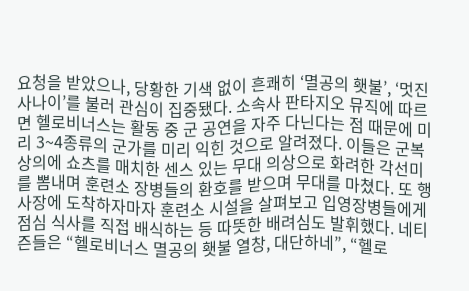요청을 받았으나, 당황한 기색 없이 흔쾌히 ‘멸공의 횃불’, ‘멋진 사나이’를 불러 관심이 집중됐다. 소속사 판타지오 뮤직에 따르면 헬로비너스는 활동 중 군 공연을 자주 다닌다는 점 때문에 미리 3~4종류의 군가를 미리 익힌 것으로 알려졌다. 이들은 군복 상의에 쇼츠를 매치한 센스 있는 무대 의상으로 화려한 각선미를 뽐내며 훈련소 장병들의 환호를 받으며 무대를 마쳤다. 또 행사장에 도착하자마자 훈련소 시설을 살펴보고 입영장병들에게 점심 식사를 직접 배식하는 등 따뜻한 배려심도 발휘했다. 네티즌들은 “헬로비너스 멸공의 횃불 열창, 대단하네”, “헬로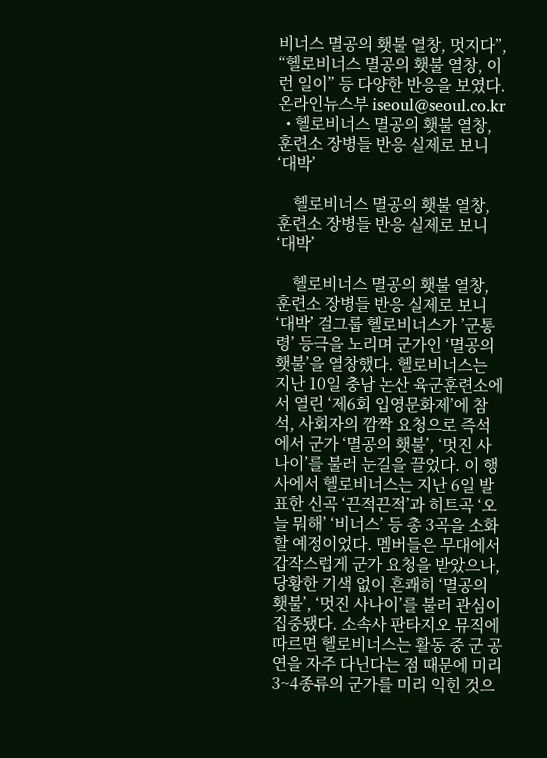비너스 멸공의 횃불 열창, 멋지다”, “헬로비너스 멸공의 횃불 열창, 이런 일이” 등 다양한 반응을 보였다. 온라인뉴스부 iseoul@seoul.co.kr
  • 헬로비너스 멸공의 횃불 열창, 훈련소 장병들 반응 실제로 보니 ‘대박’

    헬로비너스 멸공의 횃불 열창, 훈련소 장병들 반응 실제로 보니 ‘대박’

    헬로비너스 멸공의 횃불 열창, 훈련소 장병들 반응 실제로 보니 ‘대박’ 걸그룹 헬로비너스가 ’군통령’ 등극을 노리며 군가인 ‘멸공의 횃불’을 열창했다. 헬로비너스는 지난 10일 충남 논산 육군훈련소에서 열린 ‘제6회 입영문화제’에 참석, 사회자의 깜짝 요청으로 즉석에서 군가 ‘멸공의 횃불’, ‘멋진 사나이’를 불러 눈길을 끌었다. 이 행사에서 헬로비너스는 지난 6일 발표한 신곡 ‘끈적끈적’과 히트곡 ‘오늘 뭐해’ ‘비너스’ 등 총 3곡을 소화할 예정이었다. 멤버들은 무대에서 갑작스럽게 군가 요청을 받았으나, 당황한 기색 없이 흔쾌히 ‘멸공의 횃불’, ‘멋진 사나이’를 불러 관심이 집중됐다. 소속사 판타지오 뮤직에 따르면 헬로비너스는 활동 중 군 공연을 자주 다닌다는 점 때문에 미리 3~4종류의 군가를 미리 익힌 것으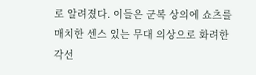로 알려졌다. 이들은 군복 상의에 쇼츠를 매치한 센스 있는 무대 의상으로 화려한 각선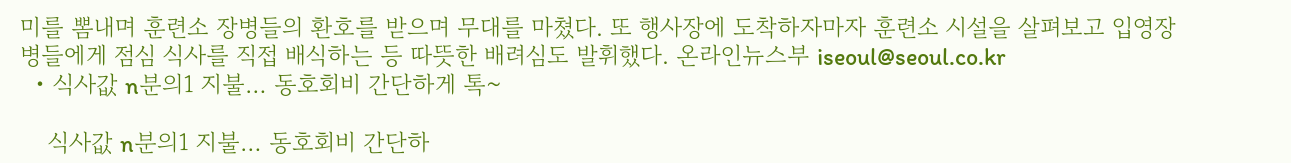미를 뽐내며 훈련소 장병들의 환호를 받으며 무대를 마쳤다. 또 행사장에 도착하자마자 훈련소 시설을 살펴보고 입영장병들에게 점심 식사를 직접 배식하는 등 따뜻한 배려심도 발휘했다. 온라인뉴스부 iseoul@seoul.co.kr
  • 식사값 n분의1 지불… 동호회비 간단하게 톡~

    식사값 n분의1 지불… 동호회비 간단하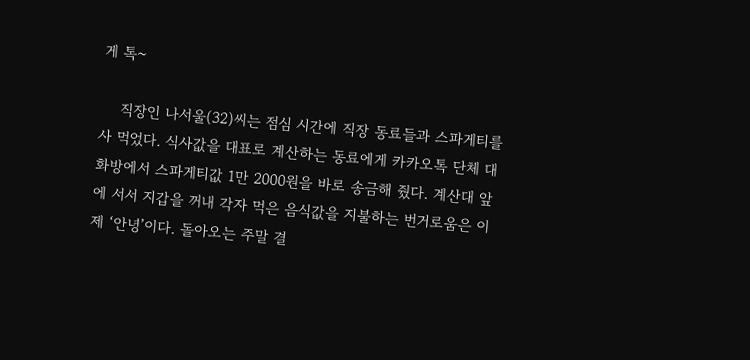게 톡~

    직장인 나서울(32)씨는 점심 시간에 직장 동료들과 스파게티를 사 먹었다. 식사값을 대표로 계산하는 동료에게 카카오톡 단체 대화방에서 스파게티값 1만 2000원을 바로 송금해 줬다. 계산대 앞에 서서 지갑을 꺼내 각자 먹은 음식값을 지불하는 번거로움은 이제 ‘안녕’이다. 돌아오는 주말 결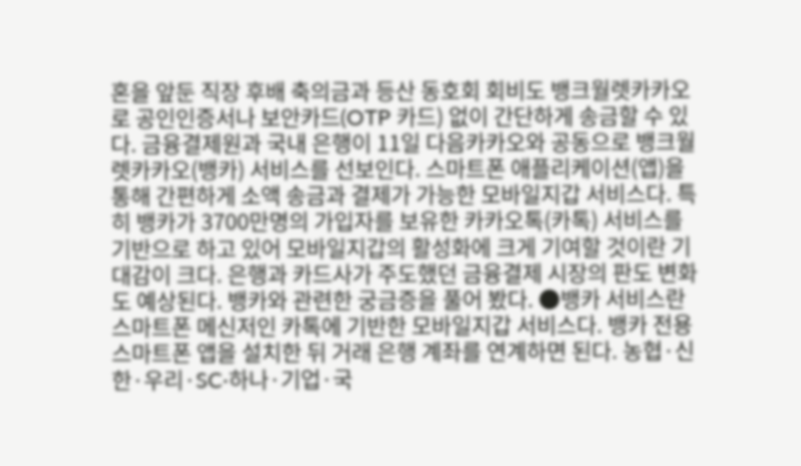혼을 앞둔 직장 후배 축의금과 등산 동호회 회비도 뱅크월렛카카오로 공인인증서나 보안카드(OTP 카드) 없이 간단하게 송금할 수 있다. 금융결제원과 국내 은행이 11일 다음카카오와 공동으로 뱅크월렛카카오(뱅카) 서비스를 선보인다. 스마트폰 애플리케이션(앱)을 통해 간편하게 소액 송금과 결제가 가능한 모바일지갑 서비스다. 특히 뱅카가 3700만명의 가입자를 보유한 카카오톡(카톡) 서비스를 기반으로 하고 있어 모바일지갑의 활성화에 크게 기여할 것이란 기대감이 크다. 은행과 카드사가 주도했던 금융결제 시장의 판도 변화도 예상된다. 뱅카와 관련한 궁금증을 풀어 봤다. ●뱅카 서비스란 스마트폰 메신저인 카톡에 기반한 모바일지갑 서비스다. 뱅카 전용 스마트폰 앱을 설치한 뒤 거래 은행 계좌를 연계하면 된다. 농협·신한·우리·SC·하나·기업·국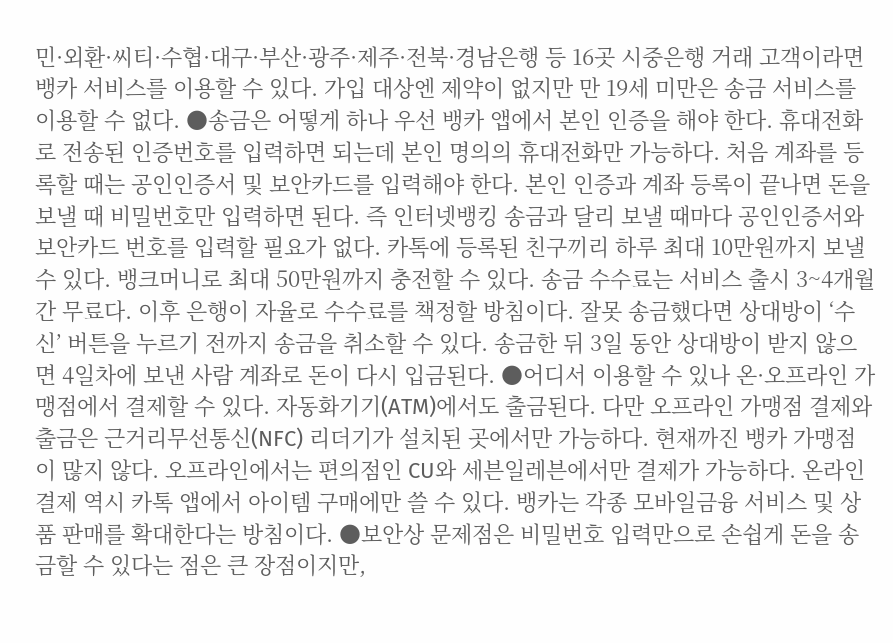민·외환·씨티·수협·대구·부산·광주·제주·전북·경남은행 등 16곳 시중은행 거래 고객이라면 뱅카 서비스를 이용할 수 있다. 가입 대상엔 제약이 없지만 만 19세 미만은 송금 서비스를 이용할 수 없다. ●송금은 어떻게 하나 우선 뱅카 앱에서 본인 인증을 해야 한다. 휴대전화로 전송된 인증번호를 입력하면 되는데 본인 명의의 휴대전화만 가능하다. 처음 계좌를 등록할 때는 공인인증서 및 보안카드를 입력해야 한다. 본인 인증과 계좌 등록이 끝나면 돈을 보낼 때 비밀번호만 입력하면 된다. 즉 인터넷뱅킹 송금과 달리 보낼 때마다 공인인증서와 보안카드 번호를 입력할 필요가 없다. 카톡에 등록된 친구끼리 하루 최대 10만원까지 보낼 수 있다. 뱅크머니로 최대 50만원까지 충전할 수 있다. 송금 수수료는 서비스 출시 3~4개월간 무료다. 이후 은행이 자율로 수수료를 책정할 방침이다. 잘못 송금했다면 상대방이 ‘수신’ 버튼을 누르기 전까지 송금을 취소할 수 있다. 송금한 뒤 3일 동안 상대방이 받지 않으면 4일차에 보낸 사람 계좌로 돈이 다시 입금된다. ●어디서 이용할 수 있나 온·오프라인 가맹점에서 결제할 수 있다. 자동화기기(ATM)에서도 출금된다. 다만 오프라인 가맹점 결제와 출금은 근거리무선통신(NFC) 리더기가 설치된 곳에서만 가능하다. 현재까진 뱅카 가맹점이 많지 않다. 오프라인에서는 편의점인 CU와 세븐일레븐에서만 결제가 가능하다. 온라인 결제 역시 카톡 앱에서 아이템 구매에만 쓸 수 있다. 뱅카는 각종 모바일금융 서비스 및 상품 판매를 확대한다는 방침이다. ●보안상 문제점은 비밀번호 입력만으로 손쉽게 돈을 송금할 수 있다는 점은 큰 장점이지만,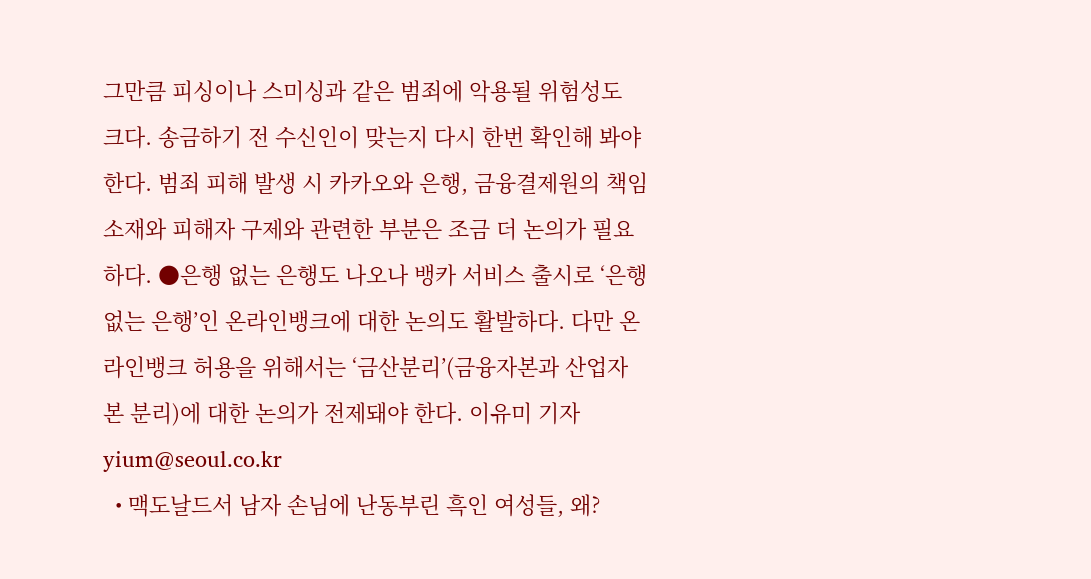그만큼 피싱이나 스미싱과 같은 범죄에 악용될 위험성도 크다. 송금하기 전 수신인이 맞는지 다시 한번 확인해 봐야 한다. 범죄 피해 발생 시 카카오와 은행, 금융결제원의 책임 소재와 피해자 구제와 관련한 부분은 조금 더 논의가 필요하다. ●은행 없는 은행도 나오나 뱅카 서비스 출시로 ‘은행 없는 은행’인 온라인뱅크에 대한 논의도 활발하다. 다만 온라인뱅크 허용을 위해서는 ‘금산분리’(금융자본과 산업자본 분리)에 대한 논의가 전제돼야 한다. 이유미 기자 yium@seoul.co.kr
  • 맥도날드서 남자 손님에 난동부린 흑인 여성들, 왜?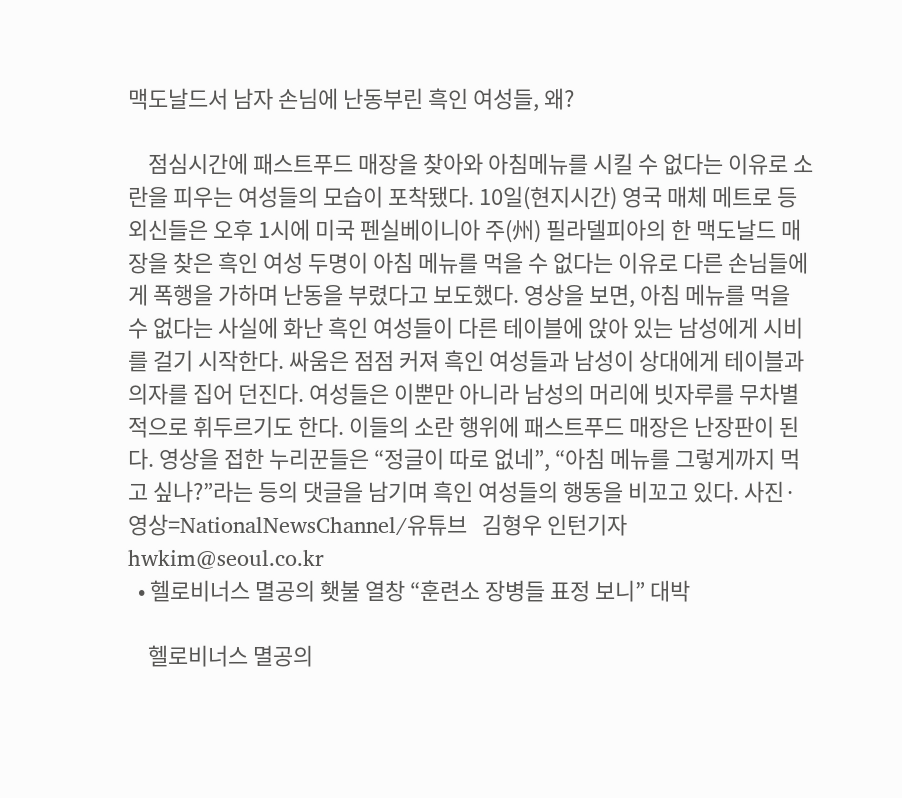맥도날드서 남자 손님에 난동부린 흑인 여성들, 왜?

    점심시간에 패스트푸드 매장을 찾아와 아침메뉴를 시킬 수 없다는 이유로 소란을 피우는 여성들의 모습이 포착됐다. 10일(현지시간) 영국 매체 메트로 등 외신들은 오후 1시에 미국 펜실베이니아 주(州) 필라델피아의 한 맥도날드 매장을 찾은 흑인 여성 두명이 아침 메뉴를 먹을 수 없다는 이유로 다른 손님들에게 폭행을 가하며 난동을 부렸다고 보도했다. 영상을 보면, 아침 메뉴를 먹을 수 없다는 사실에 화난 흑인 여성들이 다른 테이블에 앉아 있는 남성에게 시비를 걸기 시작한다. 싸움은 점점 커져 흑인 여성들과 남성이 상대에게 테이블과 의자를 집어 던진다. 여성들은 이뿐만 아니라 남성의 머리에 빗자루를 무차별적으로 휘두르기도 한다. 이들의 소란 행위에 패스트푸드 매장은 난장판이 된다. 영상을 접한 누리꾼들은 “정글이 따로 없네”, “아침 메뉴를 그렇게까지 먹고 싶나?”라는 등의 댓글을 남기며 흑인 여성들의 행동을 비꼬고 있다. 사진·영상=NationalNewsChannel/유튜브   김형우 인턴기자 hwkim@seoul.co.kr
  • 헬로비너스 멸공의 횃불 열창 “훈련소 장병들 표정 보니” 대박

    헬로비너스 멸공의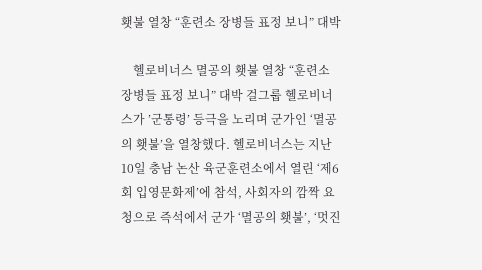횃불 열창 “훈련소 장병들 표정 보니” 대박

    헬로비너스 멸공의 횃불 열창 “훈련소 장병들 표정 보니” 대박 걸그룹 헬로비너스가 ’군통령’ 등극을 노리며 군가인 ‘멸공의 횃불’을 열창했다. 헬로비너스는 지난 10일 충남 논산 육군훈련소에서 열린 ‘제6회 입영문화제’에 참석, 사회자의 깜짝 요청으로 즉석에서 군가 ‘멸공의 횃불’, ‘멋진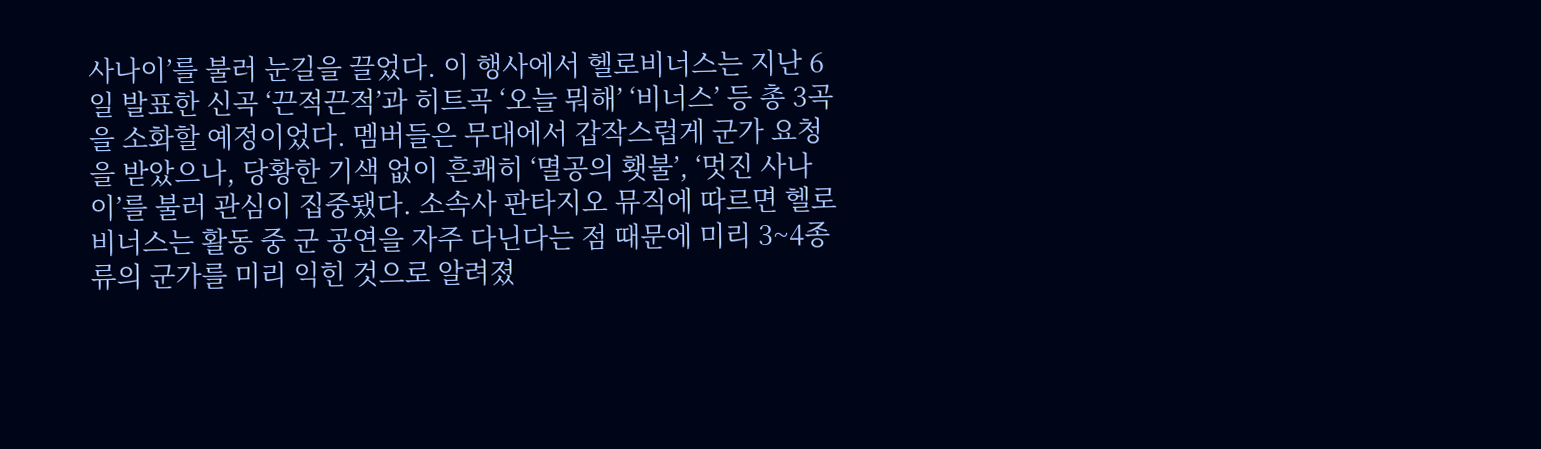사나이’를 불러 눈길을 끌었다. 이 행사에서 헬로비너스는 지난 6일 발표한 신곡 ‘끈적끈적’과 히트곡 ‘오늘 뭐해’ ‘비너스’ 등 총 3곡을 소화할 예정이었다. 멤버들은 무대에서 갑작스럽게 군가 요청을 받았으나, 당황한 기색 없이 흔쾌히 ‘멸공의 횃불’, ‘멋진 사나이’를 불러 관심이 집중됐다. 소속사 판타지오 뮤직에 따르면 헬로비너스는 활동 중 군 공연을 자주 다닌다는 점 때문에 미리 3~4종류의 군가를 미리 익힌 것으로 알려졌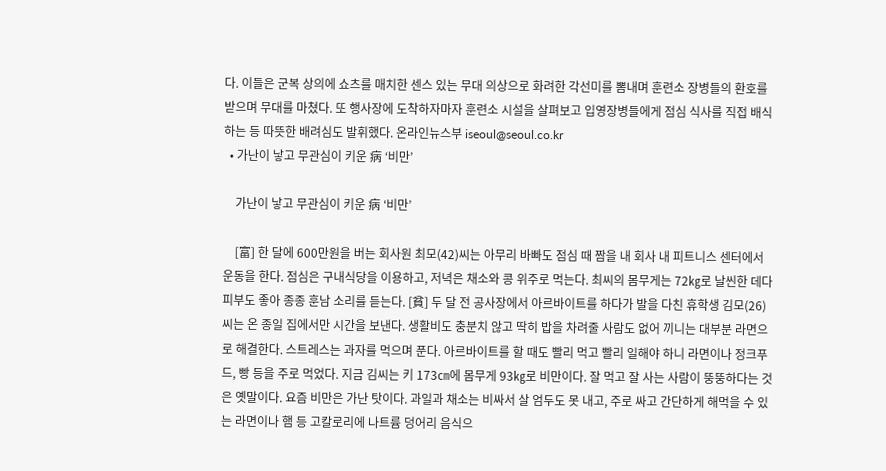다. 이들은 군복 상의에 쇼츠를 매치한 센스 있는 무대 의상으로 화려한 각선미를 뽐내며 훈련소 장병들의 환호를 받으며 무대를 마쳤다. 또 행사장에 도착하자마자 훈련소 시설을 살펴보고 입영장병들에게 점심 식사를 직접 배식하는 등 따뜻한 배려심도 발휘했다. 온라인뉴스부 iseoul@seoul.co.kr
  • 가난이 낳고 무관심이 키운 病 ‘비만’

    가난이 낳고 무관심이 키운 病 ‘비만’

    [富] 한 달에 600만원을 버는 회사원 최모(42)씨는 아무리 바빠도 점심 때 짬을 내 회사 내 피트니스 센터에서 운동을 한다. 점심은 구내식당을 이용하고, 저녁은 채소와 콩 위주로 먹는다. 최씨의 몸무게는 72㎏로 날씬한 데다 피부도 좋아 종종 훈남 소리를 듣는다. [貧] 두 달 전 공사장에서 아르바이트를 하다가 발을 다친 휴학생 김모(26)씨는 온 종일 집에서만 시간을 보낸다. 생활비도 충분치 않고 딱히 밥을 차려줄 사람도 없어 끼니는 대부분 라면으로 해결한다. 스트레스는 과자를 먹으며 푼다. 아르바이트를 할 때도 빨리 먹고 빨리 일해야 하니 라면이나 정크푸드, 빵 등을 주로 먹었다. 지금 김씨는 키 173㎝에 몸무게 93㎏로 비만이다. 잘 먹고 잘 사는 사람이 뚱뚱하다는 것은 옛말이다. 요즘 비만은 가난 탓이다. 과일과 채소는 비싸서 살 엄두도 못 내고, 주로 싸고 간단하게 해먹을 수 있는 라면이나 햄 등 고칼로리에 나트륨 덩어리 음식으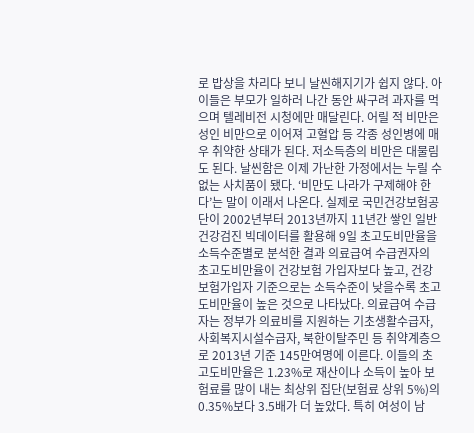로 밥상을 차리다 보니 날씬해지기가 쉽지 않다. 아이들은 부모가 일하러 나간 동안 싸구려 과자를 먹으며 텔레비전 시청에만 매달린다. 어릴 적 비만은 성인 비만으로 이어져 고혈압 등 각종 성인병에 매우 취약한 상태가 된다. 저소득층의 비만은 대물림도 된다. 날씬함은 이제 가난한 가정에서는 누릴 수 없는 사치품이 됐다. ‘비만도 나라가 구제해야 한다’는 말이 이래서 나온다. 실제로 국민건강보험공단이 2002년부터 2013년까지 11년간 쌓인 일반건강검진 빅데이터를 활용해 9일 초고도비만율을 소득수준별로 분석한 결과 의료급여 수급권자의 초고도비만율이 건강보험 가입자보다 높고, 건강보험가입자 기준으로는 소득수준이 낮을수록 초고도비만율이 높은 것으로 나타났다. 의료급여 수급자는 정부가 의료비를 지원하는 기초생활수급자, 사회복지시설수급자, 북한이탈주민 등 취약계층으로 2013년 기준 145만여명에 이른다. 이들의 초고도비만율은 1.23%로 재산이나 소득이 높아 보험료를 많이 내는 최상위 집단(보험료 상위 5%)의 0.35%보다 3.5배가 더 높았다. 특히 여성이 남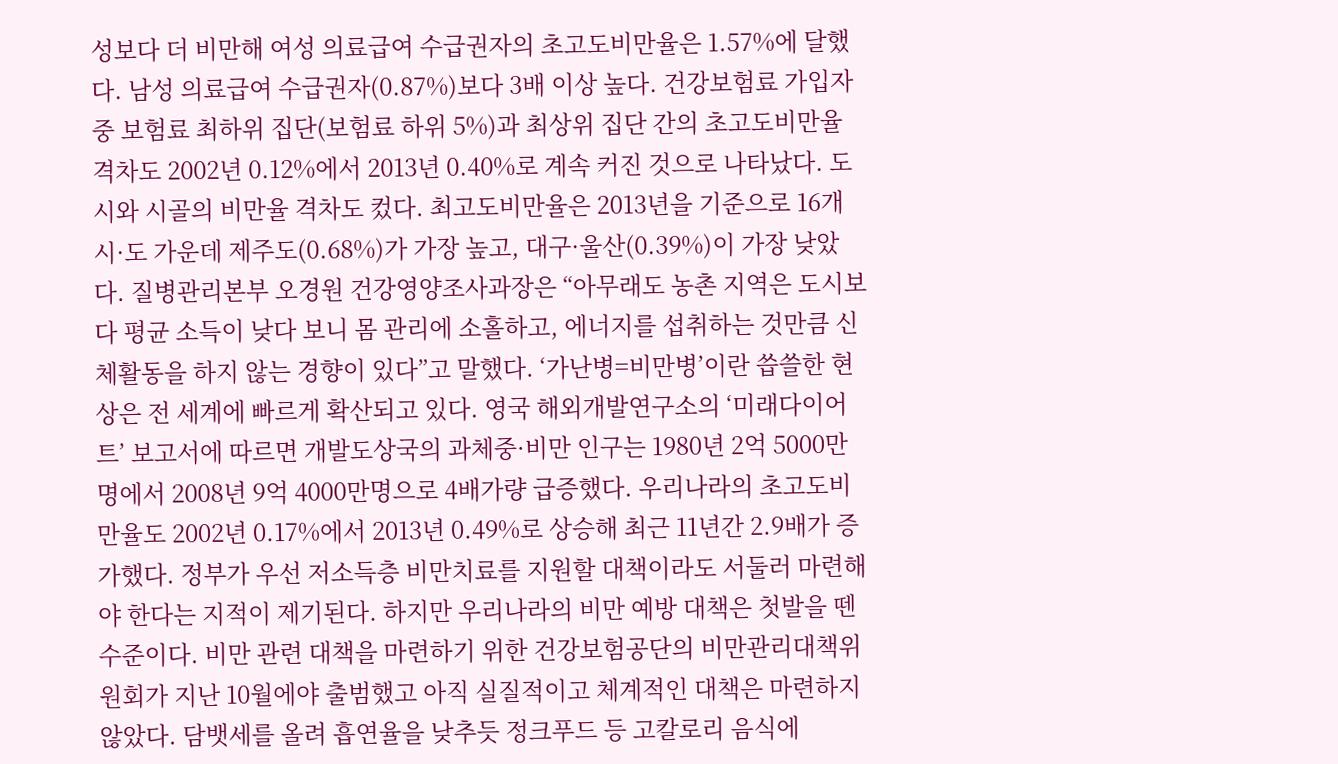성보다 더 비만해 여성 의료급여 수급권자의 초고도비만율은 1.57%에 달했다. 남성 의료급여 수급권자(0.87%)보다 3배 이상 높다. 건강보험료 가입자 중 보험료 최하위 집단(보험료 하위 5%)과 최상위 집단 간의 초고도비만율 격차도 2002년 0.12%에서 2013년 0.40%로 계속 커진 것으로 나타났다. 도시와 시골의 비만율 격차도 컸다. 최고도비만율은 2013년을 기준으로 16개 시·도 가운데 제주도(0.68%)가 가장 높고, 대구·울산(0.39%)이 가장 낮았다. 질병관리본부 오경원 건강영양조사과장은 “아무래도 농촌 지역은 도시보다 평균 소득이 낮다 보니 몸 관리에 소홀하고, 에너지를 섭취하는 것만큼 신체활동을 하지 않는 경향이 있다”고 말했다. ‘가난병=비만병’이란 씁쓸한 현상은 전 세계에 빠르게 확산되고 있다. 영국 해외개발연구소의 ‘미래다이어트’ 보고서에 따르면 개발도상국의 과체중·비만 인구는 1980년 2억 5000만 명에서 2008년 9억 4000만명으로 4배가량 급증했다. 우리나라의 초고도비만율도 2002년 0.17%에서 2013년 0.49%로 상승해 최근 11년간 2.9배가 증가했다. 정부가 우선 저소득층 비만치료를 지원할 대책이라도 서둘러 마련해야 한다는 지적이 제기된다. 하지만 우리나라의 비만 예방 대책은 첫발을 뗀 수준이다. 비만 관련 대책을 마련하기 위한 건강보험공단의 비만관리대책위원회가 지난 10월에야 출범했고 아직 실질적이고 체계적인 대책은 마련하지 않았다. 담뱃세를 올려 흡연율을 낮추듯 정크푸드 등 고칼로리 음식에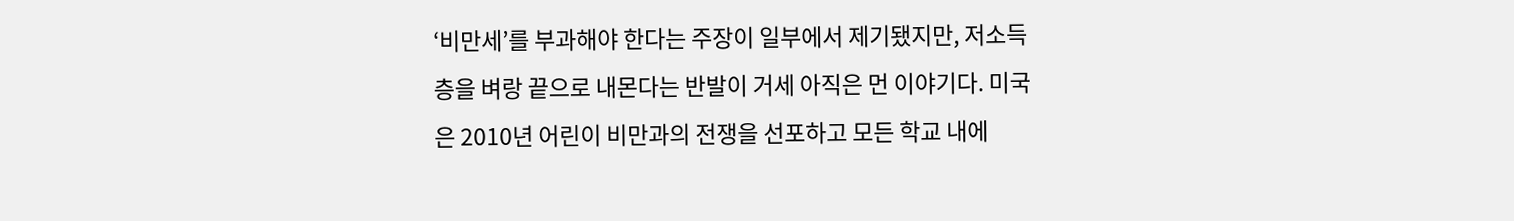‘비만세’를 부과해야 한다는 주장이 일부에서 제기됐지만, 저소득층을 벼랑 끝으로 내몬다는 반발이 거세 아직은 먼 이야기다. 미국은 2010년 어린이 비만과의 전쟁을 선포하고 모든 학교 내에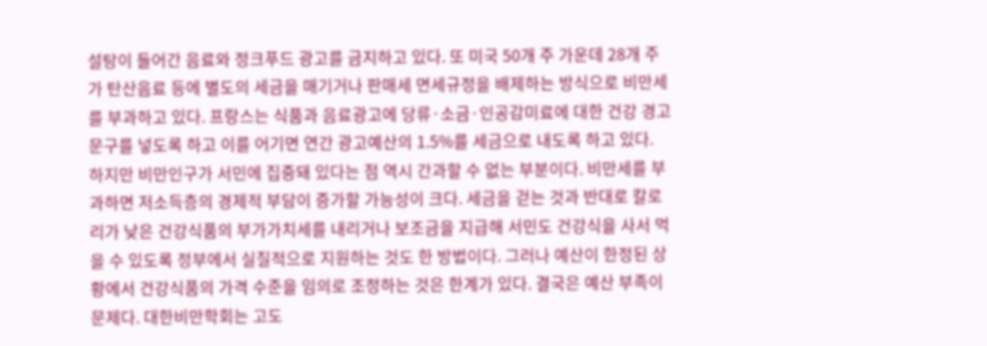설탕이 들어간 음료와 정크푸드 광고를 금지하고 있다. 또 미국 50개 주 가운데 28개 주가 탄산음료 등에 별도의 세금을 매기거나 판매세 면세규정을 배제하는 방식으로 비만세를 부과하고 있다. 프랑스는 식품과 음료광고에 당류·소금·인공감미료에 대한 건강 경고 문구를 넣도록 하고 이를 어기면 연간 광고예산의 1.5%를 세금으로 내도록 하고 있다. 하지만 비만인구가 서민에 집중돼 있다는 점 역시 간과할 수 없는 부분이다. 비만세를 부과하면 저소득층의 경제적 부담이 증가할 가능성이 크다. 세금을 걷는 것과 반대로 칼로리가 낮은 건강식품의 부가가치세를 내리거나 보조금을 지급해 서민도 건강식을 사서 먹을 수 있도록 정부에서 실질적으로 지원하는 것도 한 방법이다. 그러나 예산이 한정된 상황에서 건강식품의 가격 수준을 임의로 조정하는 것은 한계가 있다. 결국은 예산 부족이 문제다. 대한비만학회는 고도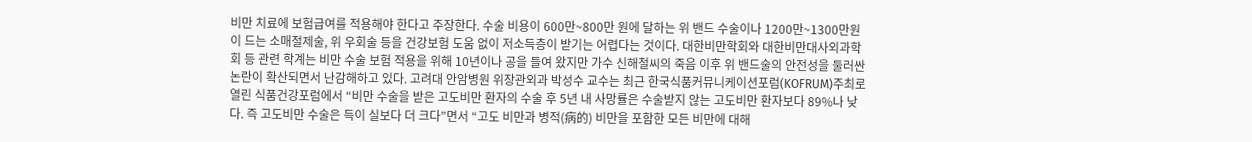비만 치료에 보험급여를 적용해야 한다고 주장한다. 수술 비용이 600만~800만 원에 달하는 위 밴드 수술이나 1200만~1300만원이 드는 소매절제술, 위 우회술 등을 건강보험 도움 없이 저소득층이 받기는 어렵다는 것이다. 대한비만학회와 대한비만대사외과학회 등 관련 학계는 비만 수술 보험 적용을 위해 10년이나 공을 들여 왔지만 가수 신해철씨의 죽음 이후 위 밴드술의 안전성을 둘러싼 논란이 확산되면서 난감해하고 있다. 고려대 안암병원 위장관외과 박성수 교수는 최근 한국식품커뮤니케이션포럼(KOFRUM)주최로 열린 식품건강포럼에서 “비만 수술을 받은 고도비만 환자의 수술 후 5년 내 사망률은 수술받지 않는 고도비만 환자보다 89%나 낮다. 즉 고도비만 수술은 득이 실보다 더 크다”면서 “고도 비만과 병적(病的) 비만을 포함한 모든 비만에 대해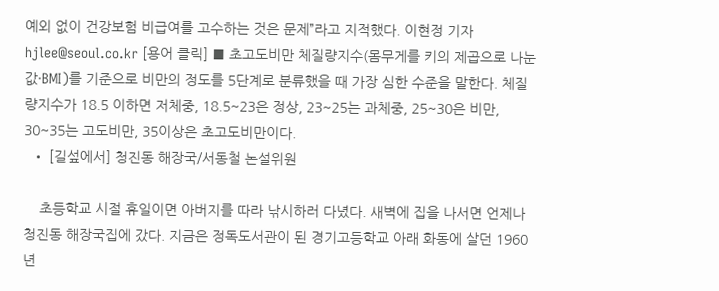예외 없이 건강보험 비급여를 고수하는 것은 문제”라고 지적했다. 이현정 기자 hjlee@seoul.co.kr [용어 클릭] ■ 초고도비만 체질량지수(몸무게를 키의 제곱으로 나눈 값·BMI)를 기준으로 비만의 정도를 5단계로 분류했을 때 가장 심한 수준을 말한다. 체질량지수가 18.5 이하면 저체중, 18.5~23은 정상, 23~25는 과체중, 25~30은 비만, 30~35는 고도비만, 35이상은 초고도비만이다.
  • [길섶에서] 청진동 해장국/서동철 논설위원

    초등학교 시절 휴일이면 아버지를 따라 낚시하러 다녔다. 새벽에 집을 나서면 언제나 청진동 해장국집에 갔다. 지금은 정독도서관이 된 경기고등학교 아래 화동에 살던 1960년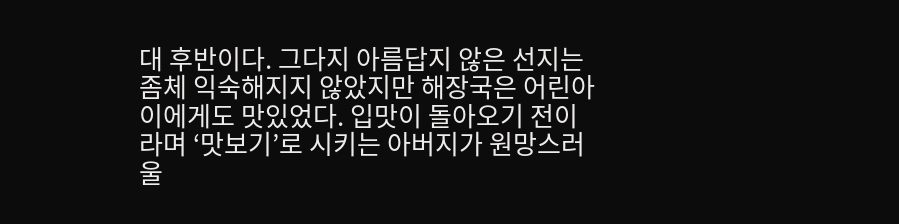대 후반이다. 그다지 아름답지 않은 선지는 좀체 익숙해지지 않았지만 해장국은 어린아이에게도 맛있었다. 입맛이 돌아오기 전이라며 ‘맛보기’로 시키는 아버지가 원망스러울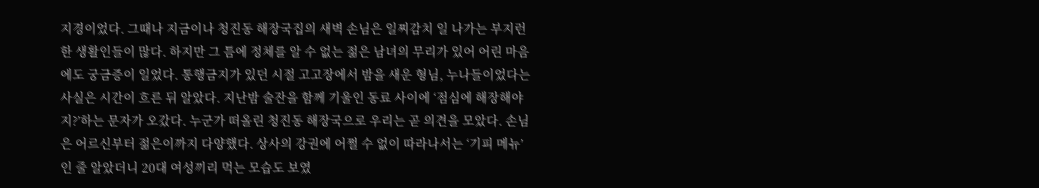지경이었다. 그때나 지금이나 청진동 해장국집의 새벽 손님은 일찌감치 일 나가는 부지런한 생활인들이 많다. 하지만 그 틈에 정체를 알 수 없는 젊은 남녀의 무리가 있어 어린 마음에도 궁금증이 일었다. 통행금지가 있던 시절 고고장에서 밤을 새운 형님, 누나들이었다는 사실은 시간이 흐른 뒤 알았다. 지난밤 술잔을 함께 기울인 동료 사이에 ‘점심에 해장해야지?’하는 문자가 오갔다. 누군가 떠올린 청진동 해장국으로 우리는 곧 의견을 모았다. 손님은 어르신부터 젊은이까지 다양했다. 상사의 강권에 어쩔 수 없이 따라나서는 ‘기피 메뉴’인 줄 알았더니 20대 여성끼리 먹는 모습도 보였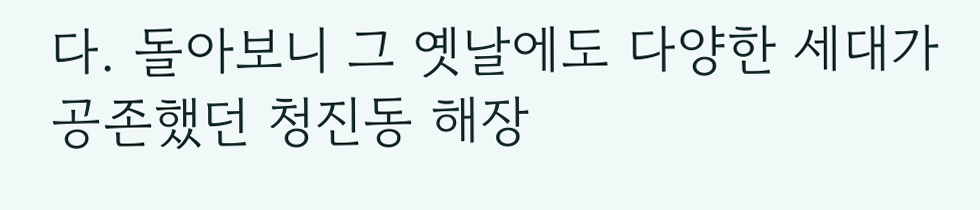다. 돌아보니 그 옛날에도 다양한 세대가 공존했던 청진동 해장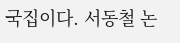국집이다. 서동철 논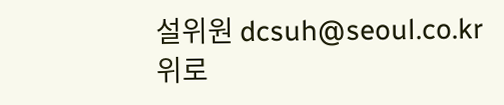설위원 dcsuh@seoul.co.kr
위로